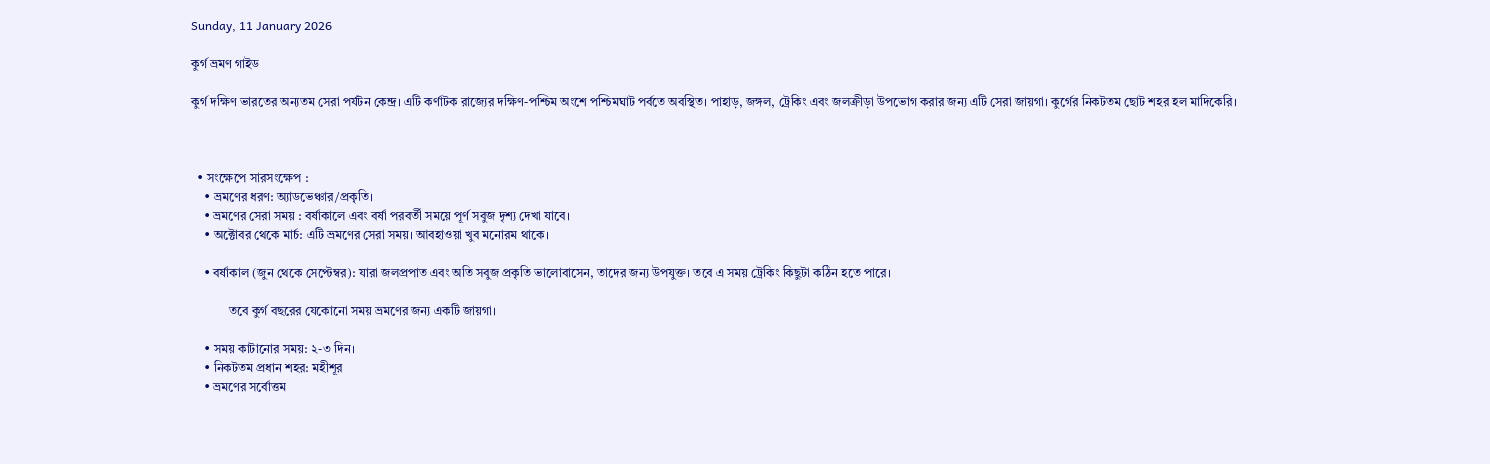Sunday, 11 January 2026

কুর্গ ভ্রমণ গাইড

কুর্গ দক্ষিণ ভারতের অন্যতম সেরা পর্যটন কেন্দ্র। এটি কর্ণাটক রাজ্যের দক্ষিণ-পশ্চিম অংশে পশ্চিমঘাট পর্বতে অবস্থিত। পাহাড়, জঙ্গল, ট্রেকিং এবং জলক্রীড়া উপভোগ করার জন্য এটি সেরা জায়গা। কুর্গের নিকটতম ছোট শহর হল মাদিকেরি।



  • সংক্ষেপে সারসংক্ষেপ :
    • ভ্রমণের ধরণ: অ্যাডভেঞ্চার/প্রকৃতি।
    • ভ্রমণের সেরা সময় : বর্ষাকালে এবং বর্ষা পরবর্তী সময়ে পূর্ণ সবুজ দৃশ্য দেখা যাবে।
    • অক্টোবর থেকে মার্চ: এটি ভ্রমণের সেরা সময়। আবহাওয়া খুব মনোরম থাকে।

    • বর্ষাকাল (জুন থেকে সেপ্টেম্বর): যারা জলপ্রপাত এবং অতি সবুজ প্রকৃতি ভালোবাসেন, তাদের জন্য উপযুক্ত। তবে এ সময় ট্রেকিং কিছুটা কঠিন হতে পারে।

            তবে কুর্গ বছরের যেকোনো সময় ভ্রমণের জন্য একটি জায়গা।

    • সময় কাটানোর সময়: ২-৩ দিন।
    • নিকটতম প্রধান শহর: মহীশূর
    • ভ্রমণের সর্বোত্তম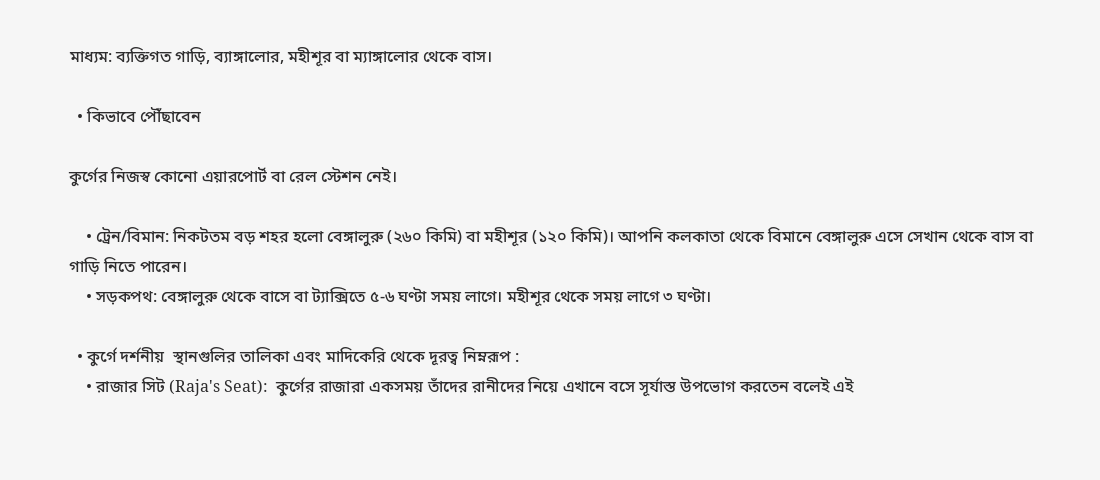মাধ্যম: ব্যক্তিগত গাড়ি, ব্যাঙ্গালোর, মহীশূর বা ম্যাঙ্গালোর থেকে বাস।

  • কিভাবে পৌঁছাবেন

কুর্গের নিজস্ব কোনো এয়ারপোর্ট বা রেল স্টেশন নেই।

    • ট্রেন/বিমান: নিকটতম বড় শহর হলো বেঙ্গালুরু (২৬০ কিমি) বা মহীশূর (১২০ কিমি)। আপনি কলকাতা থেকে বিমানে বেঙ্গালুরু এসে সেখান থেকে বাস বা গাড়ি নিতে পারেন।
    • সড়কপথ: বেঙ্গালুরু থেকে বাসে বা ট্যাক্সিতে ৫-৬ ঘণ্টা সময় লাগে। মহীশূর থেকে সময় লাগে ৩ ঘণ্টা।

  • কুর্গে দর্শনীয়  স্থানগুলির তালিকা এবং মাদিকেরি থেকে দূরত্ব নিম্নরূপ :
    • রাজার সিট (Raja's Seat):  কুর্গের রাজারা একসময় তাঁদের রানীদের নিয়ে এখানে বসে সূর্যাস্ত উপভোগ করতেন বলেই এই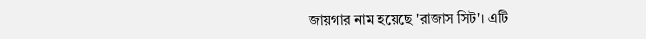জায়গার নাম হয়েছে 'রাজাস সিট'। এটি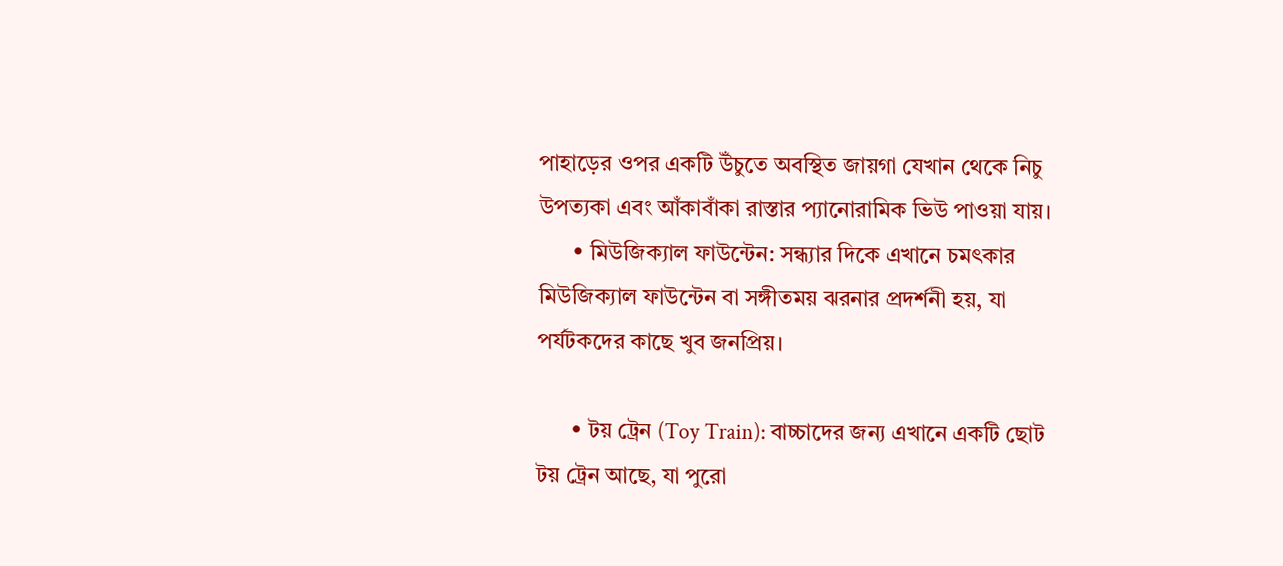পাহাড়ের ওপর একটি উঁচুতে অবস্থিত জায়গা যেখান থেকে নিচু উপত্যকা এবং আঁকাবাঁকা রাস্তার প্যানোরামিক ভিউ পাওয়া যায়।
      • মিউজিক্যাল ফাউন্টেন: সন্ধ্যার দিকে এখানে চমৎকার মিউজিক্যাল ফাউন্টেন বা সঙ্গীতময় ঝরনার প্রদর্শনী হয়, যা পর্যটকদের কাছে খুব জনপ্রিয়।

      • টয় ট্রেন (Toy Train): বাচ্চাদের জন্য এখানে একটি ছোট টয় ট্রেন আছে, যা পুরো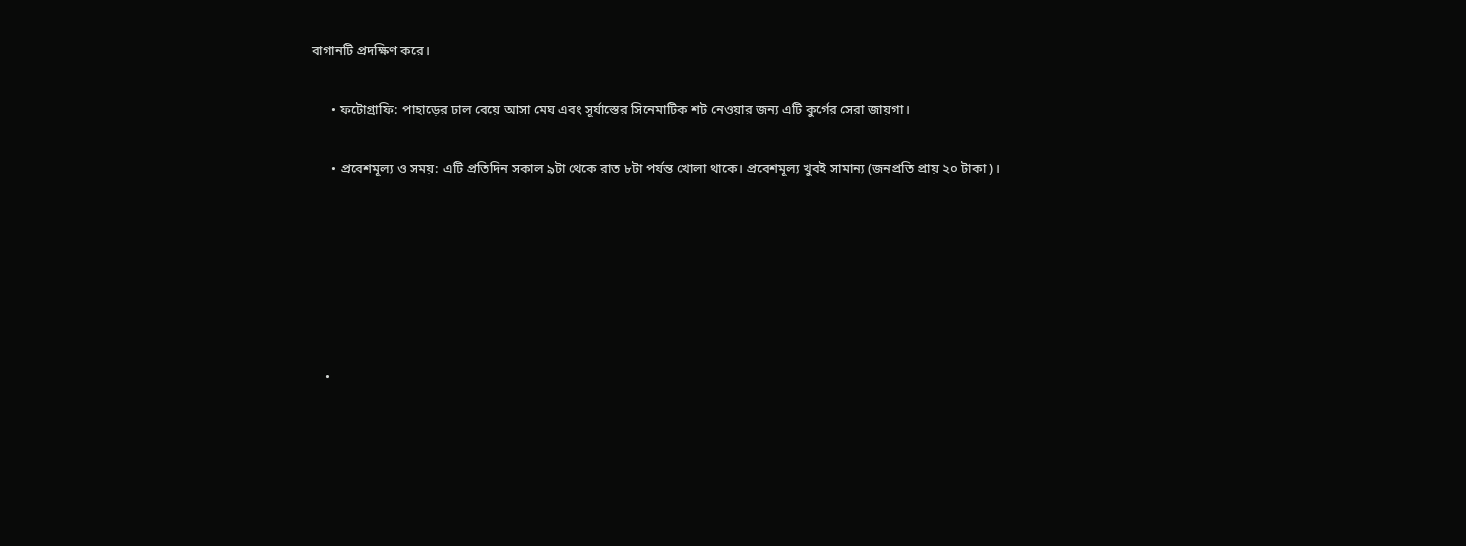বাগানটি প্রদক্ষিণ করে।

      • ফটোগ্রাফি: পাহাড়ের ঢাল বেয়ে আসা মেঘ এবং সূর্যাস্তের সিনেমাটিক শট নেওয়ার জন্য এটি কুর্গের সেরা জায়গা।

      • প্রবেশমূল্য ও সময়: এটি প্রতিদিন সকাল ৯টা থেকে রাত ৮টা পর্যন্ত খোলা থাকে। প্রবেশমূল্য খুবই সামান্য (জনপ্রতি প্রায় ২০ টাকা)।






    •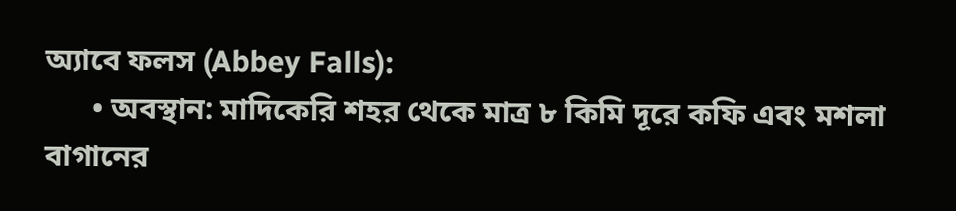অ্যাবে ফলস (Abbey Falls):
      • অবস্থান: মাদিকেরি শহর থেকে মাত্র ৮ কিমি দূরে কফি এবং মশলা বাগানের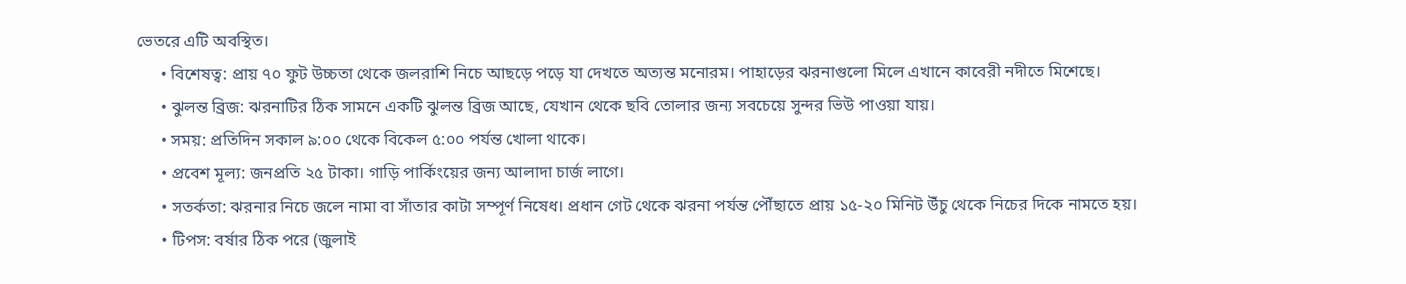ভেতরে এটি অবস্থিত।
      • বিশেষত্ব: প্রায় ৭০ ফুট উচ্চতা থেকে জলরাশি নিচে আছড়ে পড়ে যা দেখতে অত্যন্ত মনোরম। পাহাড়ের ঝরনাগুলো মিলে এখানে কাবেরী নদীতে মিশেছে।
      • ঝুলন্ত ব্রিজ: ঝরনাটির ঠিক সামনে একটি ঝুলন্ত ব্রিজ আছে, যেখান থেকে ছবি তোলার জন্য সবচেয়ে সুন্দর ভিউ পাওয়া যায়।
      • সময়: প্রতিদিন সকাল ৯:০০ থেকে বিকেল ৫:০০ পর্যন্ত খোলা থাকে।
      • প্রবেশ মূল্য: জনপ্রতি ২৫ টাকা। গাড়ি পার্কিংয়ের জন্য আলাদা চার্জ লাগে।
      • সতর্কতা: ঝরনার নিচে জলে নামা বা সাঁতার কাটা সম্পূর্ণ নিষেধ। প্রধান গেট থেকে ঝরনা পর্যন্ত পৌঁছাতে প্রায় ১৫-২০ মিনিট উঁচু থেকে নিচের দিকে নামতে হয়।
      • টিপস: বর্ষার ঠিক পরে (জুলাই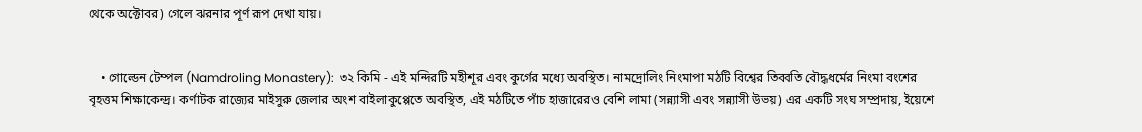থেকে অক্টোবর) গেলে ঝরনার পূর্ণ রূপ দেখা যায়।


    • গোল্ডেন টেম্পল (Namdroling Monastery):  ৩২ কিমি - এই মন্দিরটি মহীশূর এবং কুর্গের মধ্যে অবস্থিত। নামদ্রোলিং নিংমাপা মঠটি বিশ্বের তিব্বতি বৌদ্ধধর্মের নিংমা বংশের বৃহত্তম শিক্ষাকেন্দ্র। কর্ণাটক রাজ্যের মাইসুরু জেলার অংশ বাইলাকুপ্পেতে অবস্থিত, এই মঠটিতে পাঁচ হাজারেরও বেশি লামা (সন্ন্যাসী এবং সন্ন্যাসী উভয়) এর একটি সংঘ সম্প্রদায়, ইয়েশে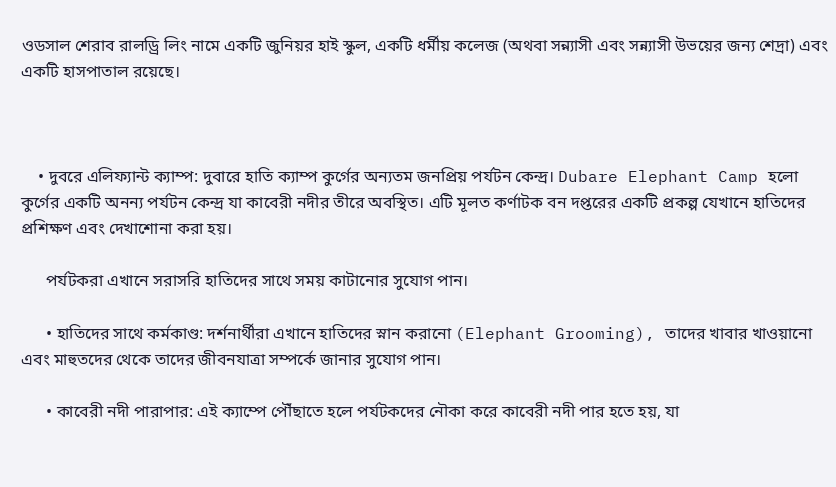ওডসাল শেরাব রালড্রি লিং নামে একটি জুনিয়র হাই স্কুল, একটি ধর্মীয় কলেজ (অথবা সন্ন্যাসী এবং সন্ন্যাসী উভয়ের জন্য শেদ্রা) এবং একটি হাসপাতাল রয়েছে।



    • দুবরে এলিফ্যান্ট ক্যাম্প: দুবারে হাতি ক্যাম্প কুর্গের অন্যতম জনপ্রিয় পর্যটন কেন্দ্র। Dubare Elephant Camp হলো কুর্গের একটি অনন্য পর্যটন কেন্দ্র যা কাবেরী নদীর তীরে অবস্থিত। এটি মূলত কর্ণাটক বন দপ্তরের একটি প্রকল্প যেখানে হাতিদের প্রশিক্ষণ এবং দেখাশোনা করা হয়।

      পর্যটকরা এখানে সরাসরি হাতিদের সাথে সময় কাটানোর সুযোগ পান।

      • হাতিদের সাথে কর্মকাণ্ড: দর্শনার্থীরা এখানে হাতিদের স্নান করানো (Elephant Grooming), তাদের খাবার খাওয়ানো এবং মাহুতদের থেকে তাদের জীবনযাত্রা সম্পর্কে জানার সুযোগ পান।

      • কাবেরী নদী পারাপার: এই ক্যাম্পে পৌঁছাতে হলে পর্যটকদের নৌকা করে কাবেরী নদী পার হতে হয়, যা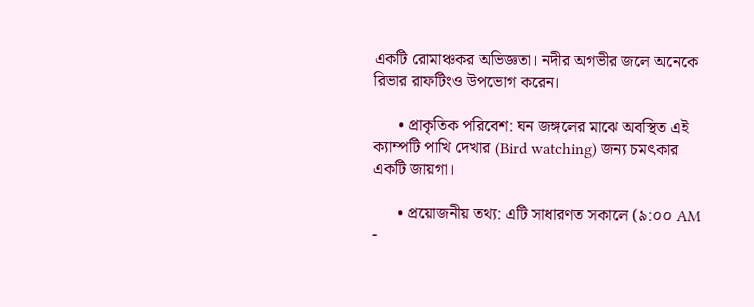একটি রোমাঞ্চকর অভিজ্ঞতা। নদীর অগভীর জলে অনেকে রিভার রাফটিংও উপভোগ করেন।

      • প্রাকৃতিক পরিবেশ: ঘন জঙ্গলের মাঝে অবস্থিত এই ক্যাম্পটি পাখি দেখার (Bird watching) জন্য চমৎকার একটি জায়গা।

      • প্রয়োজনীয় তথ্য: এটি সাধারণত সকালে (৯:০০ AM -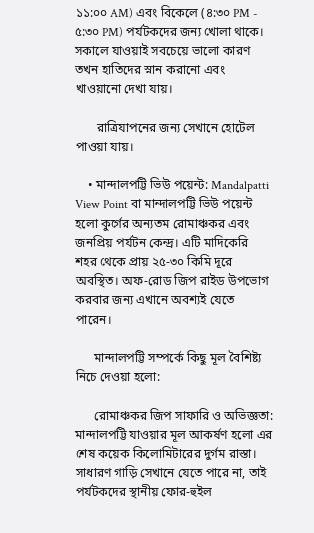১১:০০ AM) এবং বিকেলে (৪:৩০ PM - ৫:৩০ PM) পর্যটকদের জন্য খোলা থাকে। সকালে যাওয়াই সবচেয়ে ভালো কারণ তখন হাতিদের স্নান করানো এবং খাওয়ানো দেখা যায়।

       রাত্রিযাপনের জন্য সেখানে হোটেল পাওয়া যায়।

    • মান্দালপট্টি ভিউ পয়েন্ট: Mandalpatti View Point বা মান্দালপট্টি ভিউ পয়েন্ট হলো কুর্গের অন্যতম রোমাঞ্চকর এবং জনপ্রিয় পর্যটন কেন্দ্র। এটি মাদিকেরি শহর থেকে প্রায় ২৫-৩০ কিমি দূরে অবস্থিত। অফ-রোড জিপ রাইড উপভোগ করবার জন্য এখানে অবশ্যই যেতে পারেন।

      মান্দালপট্টি সম্পর্কে কিছু মূল বৈশিষ্ট্য নিচে দেওয়া হলো:

      রোমাঞ্চকর জিপ সাফারি ও অভিজ্ঞতা: মান্দালপট্টি যাওয়ার মূল আকর্ষণ হলো এর শেষ কয়েক কিলোমিটারের দুর্গম রাস্তা। সাধারণ গাড়ি সেখানে যেতে পারে না, তাই পর্যটকদের স্থানীয় ফোর-হুইল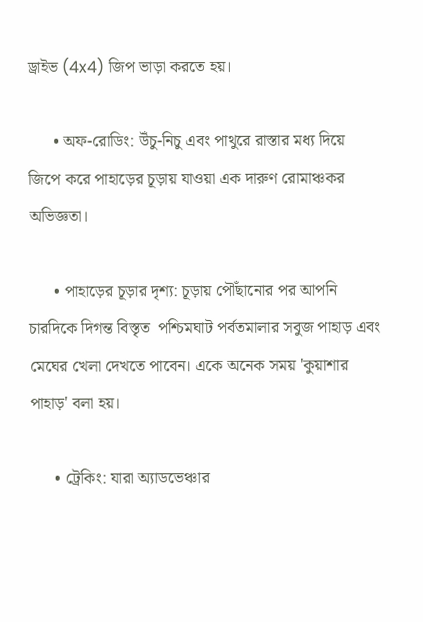ড্রাইভ (4x4) জিপ ভাড়া করতে হয়।

      • অফ-রোডিং: উঁচু-নিচু এবং পাথুরে রাস্তার মধ্য দিয়ে জিপে করে পাহাড়ের চূড়ায় যাওয়া এক দারুণ রোমাঞ্চকর অভিজ্ঞতা।

      • পাহাড়ের চূড়ার দৃশ্য: চূড়ায় পৌঁছানোর পর আপনি চারদিকে দিগন্ত বিস্তৃত  পশ্চিমঘাট পর্বতমালার সবুজ পাহাড় এবং মেঘের খেলা দেখতে পাবেন। একে অনেক সময় 'কুয়াশার পাহাড়' বলা হয়।

      • ট্রেকিং: যারা অ্যাডভেঞ্চার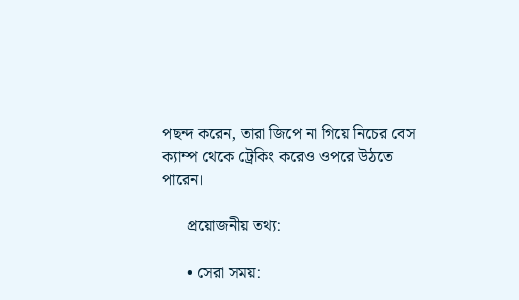পছন্দ করেন, তারা জিপে না গিয়ে নিচের বেস ক্যাম্প থেকে ট্রেকিং করেও ওপরে উঠতে পারেন।

      প্রয়োজনীয় তথ্য:

      • সেরা সময়: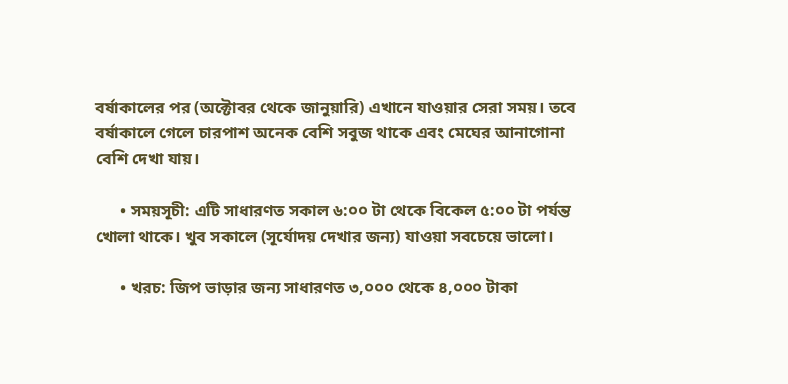বর্ষাকালের পর (অক্টোবর থেকে জানুয়ারি) এখানে যাওয়ার সেরা সময়। তবে বর্ষাকালে গেলে চারপাশ অনেক বেশি সবুজ থাকে এবং মেঘের আনাগোনা বেশি দেখা যায়।

      • সময়সূচী: এটি সাধারণত সকাল ৬:০০ টা থেকে বিকেল ৫:০০ টা পর্যন্ত খোলা থাকে। খুব সকালে (সূর্যোদয় দেখার জন্য) যাওয়া সবচেয়ে ভালো।

      • খরচ: জিপ ভাড়ার জন্য সাধারণত ৩,০০০ থেকে ৪,০০০ টাকা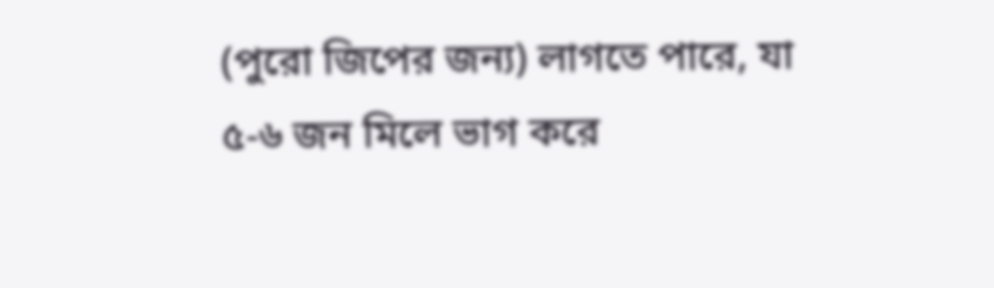(পুরো জিপের জন্য) লাগতে পারে, যা ৫-৬ জন মিলে ভাগ করে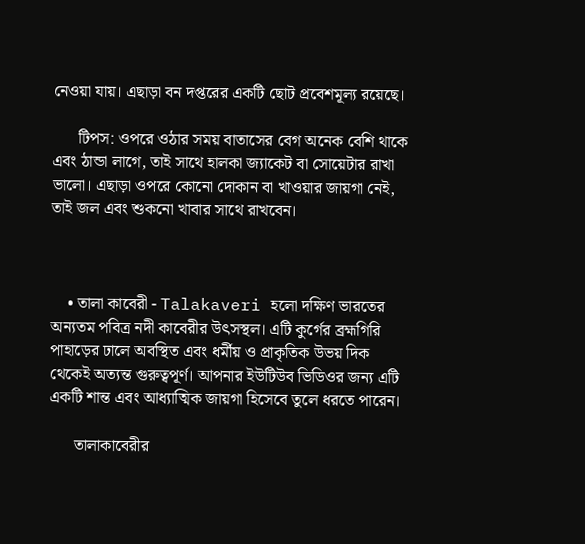নেওয়া যায়। এছাড়া বন দপ্তরের একটি ছোট প্রবেশমূল্য রয়েছে।

      টিপস: ওপরে ওঠার সময় বাতাসের বেগ অনেক বেশি থাকে এবং ঠান্ডা লাগে, তাই সাথে হালকা জ্যাকেট বা সোয়েটার রাখা ভালো। এছাড়া ওপরে কোনো দোকান বা খাওয়ার জায়গা নেই, তাই জল এবং শুকনো খাবার সাথে রাখবেন।



    • তালা কাবেরী - Talakaveri হলো দক্ষিণ ভারতের অন্যতম পবিত্র নদী কাবেরীর উৎসস্থল। এটি কুর্গের ব্রহ্মগিরি পাহাড়ের ঢালে অবস্থিত এবং ধর্মীয় ও প্রাকৃতিক উভয় দিক থেকেই অত্যন্ত গুরুত্বপূর্ণ। আপনার ইউটিউব ভিডিওর জন্য এটি একটি শান্ত এবং আধ্যাত্মিক জায়গা হিসেবে তুলে ধরতে পারেন।

      তালাকাবেরীর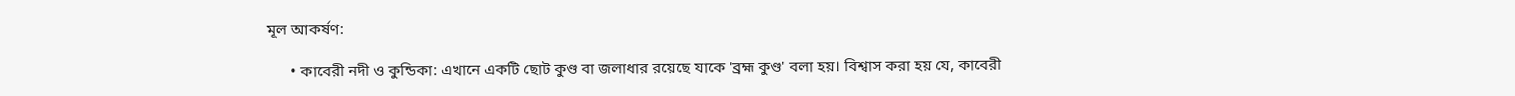মূল আকর্ষণ:

      • কাবেরী নদী ও কুন্ডিকা: এখানে একটি ছোট কুণ্ড বা জলাধার রয়েছে যাকে 'ব্রহ্ম কুণ্ড' বলা হয়। বিশ্বাস করা হয় যে, কাবেরী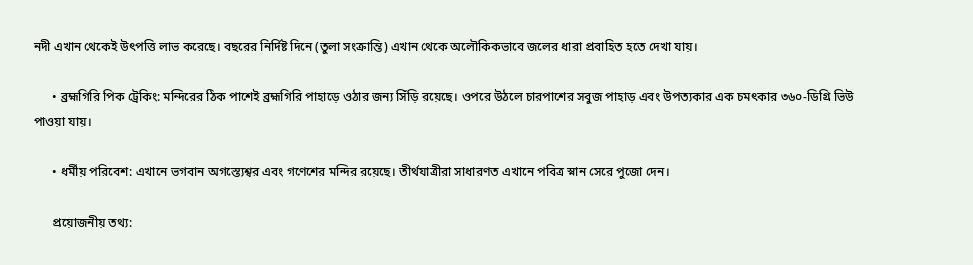নদী এখান থেকেই উৎপত্তি লাভ করেছে। বছরের নির্দিষ্ট দিনে (তুলা সংক্রান্তি) এখান থেকে অলৌকিকভাবে জলের ধারা প্রবাহিত হতে দেখা যায়।

      • ব্রহ্মগিরি পিক ট্রেকিং: মন্দিরের ঠিক পাশেই ব্রহ্মগিরি পাহাড়ে ওঠার জন্য সিঁড়ি রয়েছে। ওপরে উঠলে চারপাশের সবুজ পাহাড় এবং উপত্যকার এক চমৎকার ৩৬০-ডিগ্রি ভিউ পাওয়া যায়।

      • ধর্মীয় পরিবেশ: এখানে ভগবান অগস্ত্যেশ্বর এবং গণেশের মন্দির রয়েছে। তীর্থযাত্রীরা সাধারণত এখানে পবিত্র স্নান সেরে পুজো দেন।

      প্রয়োজনীয় তথ্য: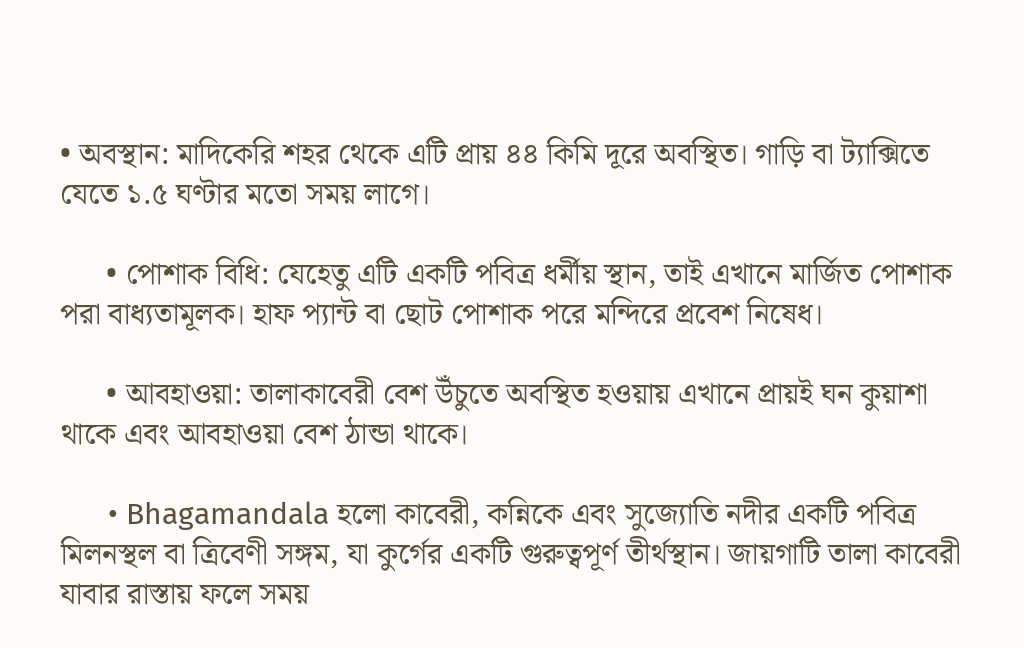• অবস্থান: মাদিকেরি শহর থেকে এটি প্রায় ৪৪ কিমি দূরে অবস্থিত। গাড়ি বা ট্যাক্সিতে যেতে ১.৫ ঘণ্টার মতো সময় লাগে।

      • পোশাক বিধি: যেহেতু এটি একটি পবিত্র ধর্মীয় স্থান, তাই এখানে মার্জিত পোশাক পরা বাধ্যতামূলক। হাফ প্যান্ট বা ছোট পোশাক পরে মন্দিরে প্রবেশ নিষেধ।

      • আবহাওয়া: তালাকাবেরী বেশ উঁচুতে অবস্থিত হওয়ায় এখানে প্রায়ই ঘন কুয়াশা থাকে এবং আবহাওয়া বেশ ঠান্ডা থাকে।

      • Bhagamandala হলো কাবেরী, কন্নিকে এবং সুজ্যোতি নদীর একটি পবিত্র মিলনস্থল বা ত্রিবেণী সঙ্গম, যা কুর্গের একটি গুরুত্বপূর্ণ তীর্থস্থান। জায়গাটি তালা কাবেরী যাবার রাস্তায় ফলে সময়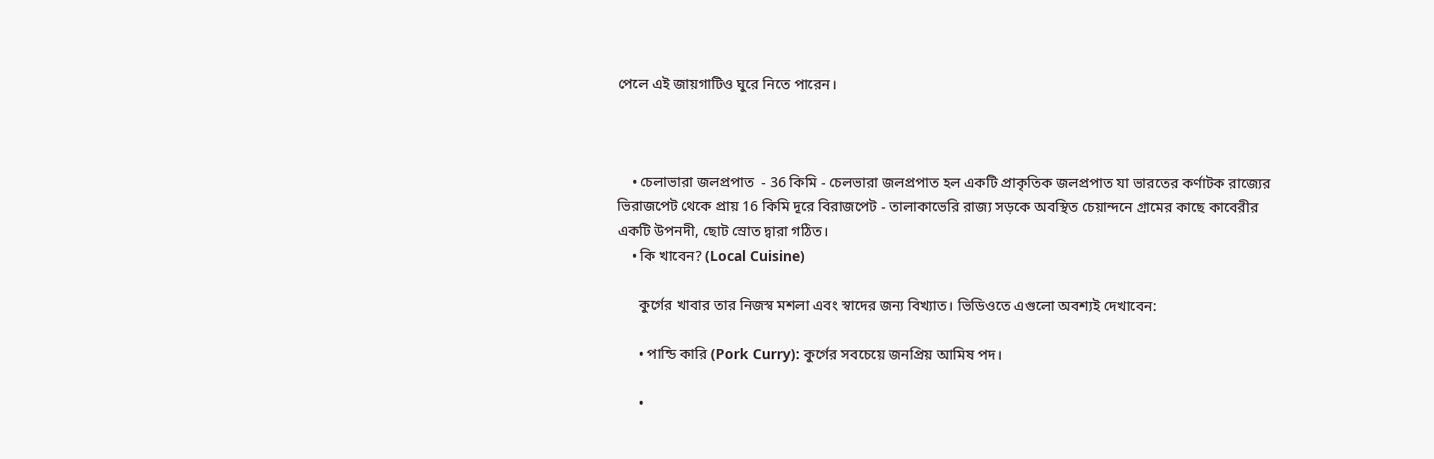পেলে এই জায়গাটিও ঘুরে নিতে পারেন।



    • চেলাভারা জলপ্রপাত  - 36 কিমি - চেলভারা জলপ্রপাত হল একটি প্রাকৃতিক জলপ্রপাত যা ভারতের কর্ণাটক রাজ্যের ভিরাজপেট থেকে প্রায় 16 কিমি দূরে বিরাজপেট - তালাকাভেরি রাজ্য সড়কে অবস্থিত চেয়ান্দনে গ্রামের কাছে কাবেরীর একটি উপনদী, ছোট স্রোত দ্বারা গঠিত।
    • কি খাবেন? (Local Cuisine)

      কুর্গের খাবার তার নিজস্ব মশলা এবং স্বাদের জন্য বিখ্যাত। ভিডিওতে এগুলো অবশ্যই দেখাবেন:

      • পান্ডি কারি (Pork Curry): কুর্গের সবচেয়ে জনপ্রিয় আমিষ পদ।

      •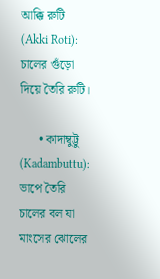আক্কি রুটি (Akki Roti): চালের গুঁড়ো দিয়ে তৈরি রুটি।

      • কাদাম্বুট্টু (Kadambuttu): ভাপে তৈরি চালের বল যা মাংসের ঝোলের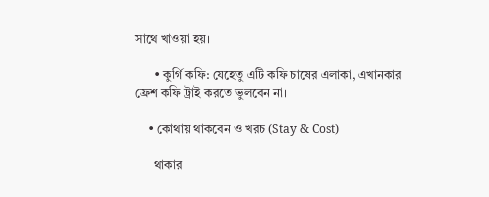সাথে খাওয়া হয়।

      • কুর্গি কফি: যেহেতু এটি কফি চাষের এলাকা, এখানকার ফ্রেশ কফি ট্রাই করতে ভুলবেন না।

    • কোথায় থাকবেন ও খরচ (Stay & Cost)

      থাকার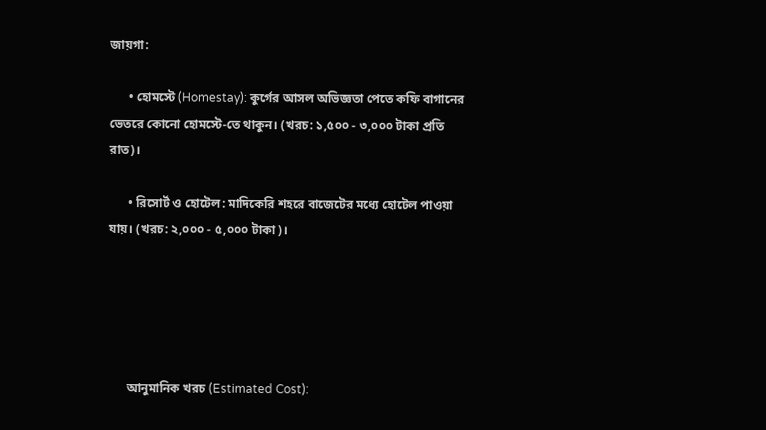জায়গা:

      • হোমস্টে (Homestay): কুর্গের আসল অভিজ্ঞতা পেতে কফি বাগানের ভেতরে কোনো হোমস্টে-তে থাকুন। (খরচ: ১,৫০০ - ৩,০০০ টাকা প্রতি রাত)।

      • রিসোর্ট ও হোটেল: মাদিকেরি শহরে বাজেটের মধ্যে হোটেল পাওয়া যায়। (খরচ: ২,০০০ - ৫,০০০ টাকা)।





      আনুমানিক খরচ (Estimated Cost):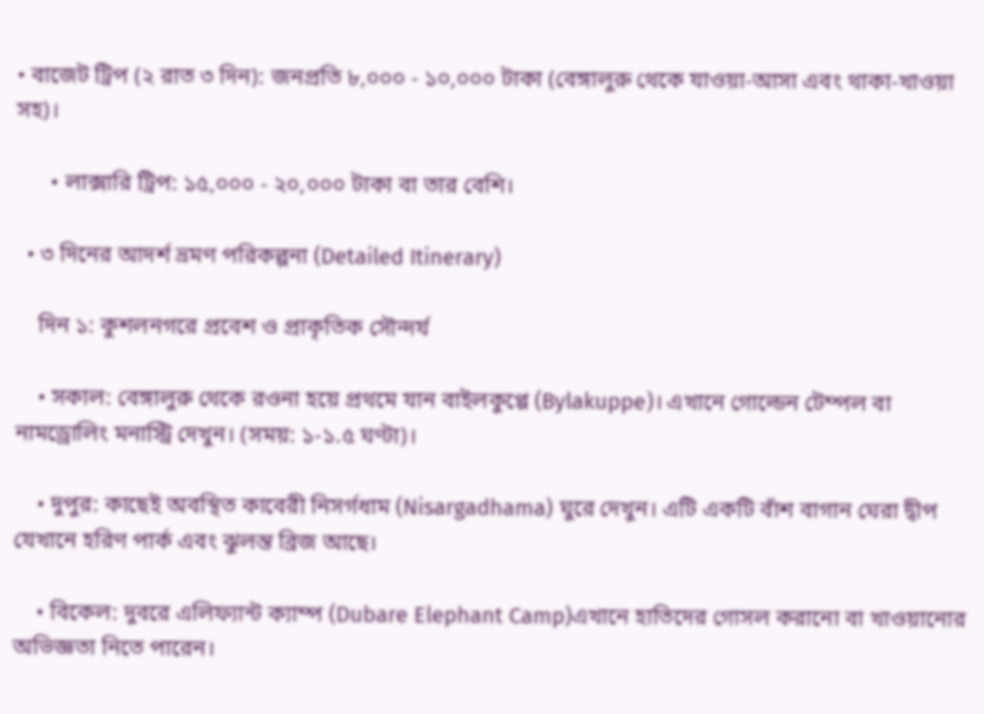• বাজেট ট্রিপ (২ রাত ৩ দিন): জনপ্রতি ৮,০০০ - ১০,০০০ টাকা (বেঙ্গালুরু থেকে যাওয়া-আসা এবং থাকা-খাওয়া সহ)।

      • লাক্সারি ট্রিপ: ১৫,০০০ - ২০,০০০ টাকা বা তার বেশি।

  • ৩ দিনের আদর্শ ভ্রমণ পরিকল্পনা (Detailed Itinerary)

    দিন ১: কুশলনগরে প্রবেশ ও প্রাকৃতিক সৌন্দর্য

    • সকাল: বেঙ্গালুরু থেকে রওনা হয়ে প্রথমে যান বাইলকুপ্পে (Bylakuppe)। এখানে গোল্ডেন টেম্পল বা নামড্রোলিং মনাস্ট্রি দেখুন। (সময়: ১-১.৫ ঘণ্টা)।

    • দুপুর: কাছেই অবস্থিত কাবেরী নিসর্গধাম (Nisargadhama) ঘুরে দেখুন। এটি একটি বাঁশ বাগান ঘেরা দ্বীপ যেখানে হরিণ পার্ক এবং ঝুলন্ত ব্রিজ আছে।

    • বিকেল: দুবরে এলিফ্যান্ট ক্যাম্প (Dubare Elephant Camp)এখানে হাতিদের গোসল করানো বা খাওয়ানোর অভিজ্ঞতা নিতে পারেন।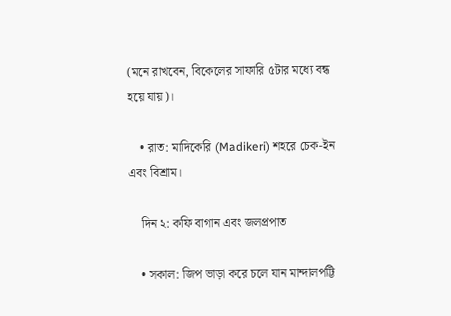(মনে রাখবেন, বিকেলের সাফারি ৫টার মধ্যে বন্ধ হয়ে যায়)।

    • রাত: মাদিকেরি (Madikeri) শহরে চেক-ইন এবং বিশ্রাম।

    দিন ২: কফি বাগান এবং জলপ্রপাত

    • সকাল: জিপ ভাড়া করে চলে যান মান্দালপট্টি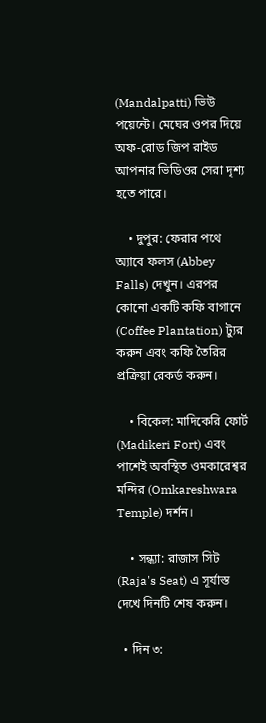(Mandalpatti) ভিউ পয়েন্টে। মেঘের ওপর দিয়ে অফ-রোড জিপ রাইড আপনার ভিডিওর সেরা দৃশ্য হতে পারে।

    • দুপুর: ফেরার পথে অ্যাবে ফলস (Abbey Falls) দেখুন। এরপর কোনো একটি কফি বাগানে (Coffee Plantation) ট্যুর করুন এবং কফি তৈরির প্রক্রিয়া রেকর্ড করুন।

    • বিকেল: মাদিকেরি ফোর্ট (Madikeri Fort) এবং পাশেই অবস্থিত ওমকারেশ্বর মন্দির (Omkareshwara Temple) দর্শন।

    • সন্ধ্যা: রাজাস সিট (Raja's Seat) এ সূর্যাস্ত দেখে দিনটি শেষ করুন।

  • দিন ৩: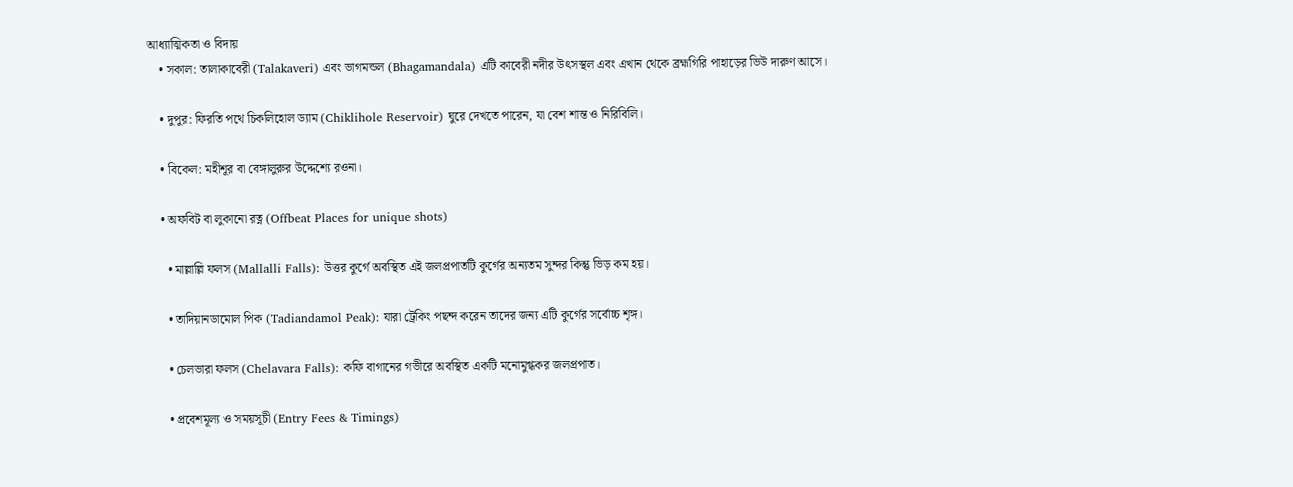আধ্যাত্মিকতা ও বিদায়
    • সকাল: তালাকাবেরী (Talakaveri) এবং ভাগমন্ডল (Bhagamandala) এটি কাবেরী নদীর উৎসস্থল এবং এখান থেকে ব্রহ্মগিরি পাহাড়ের ভিউ দারুণ আসে।

    • দুপুর: ফিরতি পথে চিকলিহোল ড্যাম (Chiklihole Reservoir) ঘুরে দেখতে পারেন, যা বেশ শান্ত ও নিরিবিলি।

    • বিকেল: মহীশূর বা বেঙ্গালুরুর উদ্দেশ্যে রওনা।

    • অফবিট বা লুকানো রত্ন (Offbeat Places for unique shots)

      • মাল্লাল্লি ফলস (Mallalli Falls): উত্তর কুর্গে অবস্থিত এই জলপ্রপাতটি কুর্গের অন্যতম সুন্দর কিন্তু ভিড় কম হয়।

      • তাদিয়ানডামোল পিক (Tadiandamol Peak): যারা ট্রেকিং পছন্দ করেন তাদের জন্য এটি কুর্গের সর্বোচ্চ শৃঙ্গ।

      • চেলভারা ফলস (Chelavara Falls): কফি বাগানের গভীরে অবস্থিত একটি মনোমুগ্ধকর জলপ্রপাত।

      • প্রবেশমূল্য ও সময়সূচী (Entry Fees & Timings)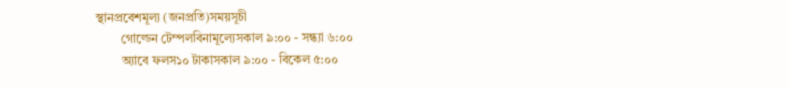স্থানপ্রবেশমূল্য (জনপ্রতি)সময়সূচী
        গোল্ডেন টেম্পলবিনামূল্যেসকাল ৯:০০ - সন্ধ্যা ৬:০০
        অ্যাবে ফলস১০ টাকাসকাল ৯:০০ - বিকেল ৫:০০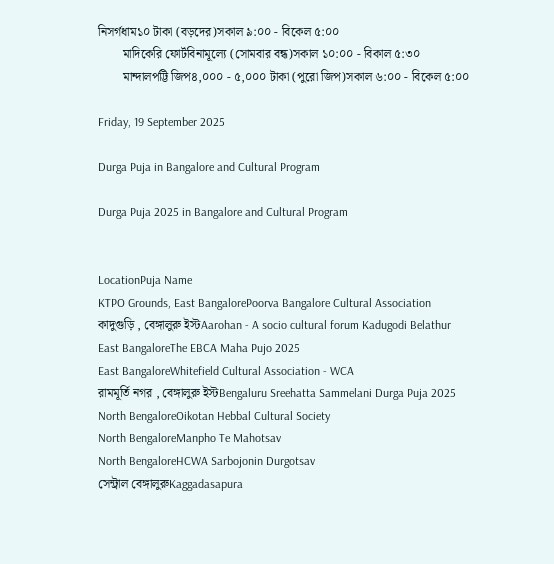নিসর্গধাম১০ টাকা (বড়দের)সকাল ৯:০০ - বিকেল ৫:০০
        মাদিকেরি ফোর্টবিনামূল্যে (সোমবার বন্ধ)সকাল ১০:০০ - বিকাল ৫:৩০
        মান্দালপট্টি জিপ৪,০০০ - ৫,০০০ টাকা (পুরো জিপ)সকাল ৬:০০ - বিকেল ৫:০০

Friday, 19 September 2025

Durga Puja in Bangalore and Cultural Program

Durga Puja 2025 in Bangalore and Cultural Program


LocationPuja Name
KTPO Grounds, East BangalorePoorva Bangalore Cultural Association
কাদুগুড়ি , বেঙ্গালুরু ইস্টAarohan - A socio cultural forum Kadugodi Belathur
East BangaloreThe EBCA Maha Pujo 2025
East BangaloreWhitefield Cultural Association - WCA
রামমূর্তি নগর , বেঙ্গালুরু ইস্টBengaluru Sreehatta Sammelani Durga Puja 2025
North BengaloreOikotan Hebbal Cultural Society
North BengaloreManpho Te Mahotsav
North BengaloreHCWA Sarbojonin Durgotsav
সেন্ট্রাল বেঙ্গালুরুKaggadasapura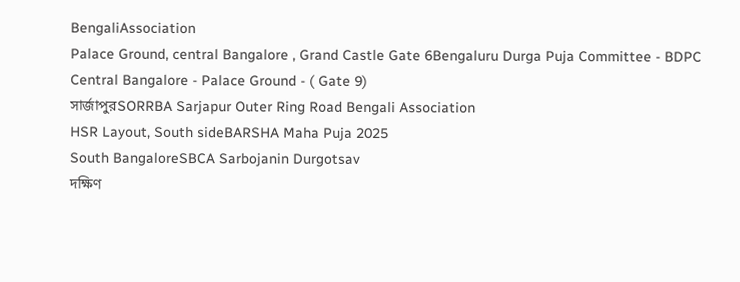BengaliAssociation
Palace Ground, central Bangalore , Grand Castle Gate 6Bengaluru Durga Puja Committee - BDPC
Central Bangalore - Palace Ground - ( Gate 9)
সার্জাপুরSORRBA Sarjapur Outer Ring Road Bengali Association
HSR Layout, South sideBARSHA Maha Puja 2025
South BangaloreSBCA Sarbojanin Durgotsav
দক্ষিণ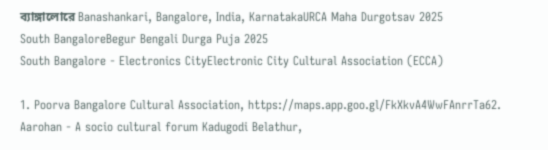ব্যাঙ্গালোরে Banashankari, Bangalore, India, KarnatakaURCA Maha Durgotsav 2025
South BangaloreBegur Bengali Durga Puja 2025
South Bangalore - Electronics CityElectronic City Cultural Association (ECCA)

1. Poorva Bangalore Cultural Association, https://maps.app.goo.gl/FkXkvA4WwFAnrrTa62. Aarohan - A socio cultural forum Kadugodi Belathur,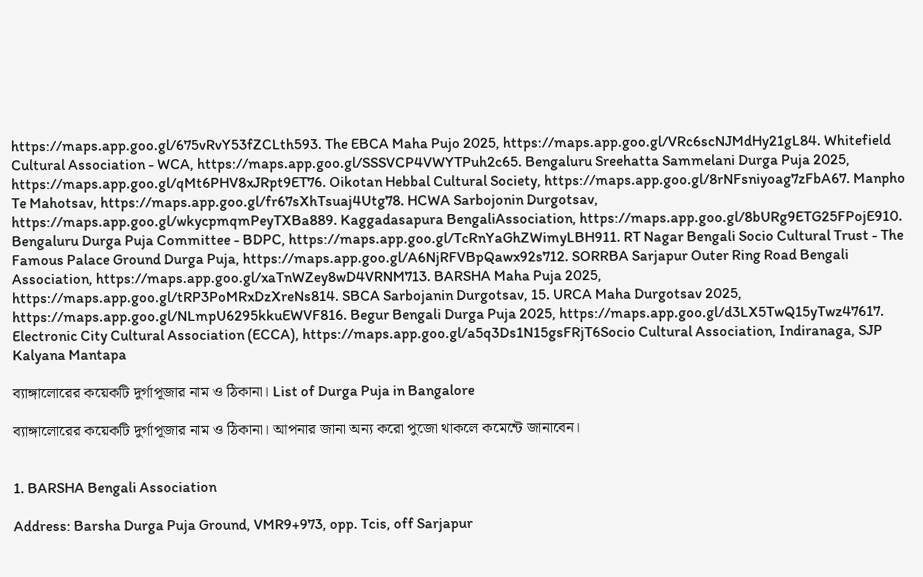https://maps.app.goo.gl/675vRvY53fZCLth593. The EBCA Maha Pujo 2025, https://maps.app.goo.gl/VRc6scNJMdHy21gL84. Whitefield Cultural Association - WCA, https://maps.app.goo.gl/SSSVCP4VWYTPuh2c65. Bengaluru Sreehatta Sammelani Durga Puja 2025, https://maps.app.goo.gl/qMt6PHV8xJRpt9ET76. Oikotan Hebbal Cultural Society, https://maps.app.goo.gl/8rNFsniyoag7zFbA67. Manpho Te Mahotsav, https://maps.app.goo.gl/fr67sXhTsuaj4Utg78. HCWA Sarbojonin Durgotsav, https://maps.app.goo.gl/wkycpmqmPeyTXBa889. Kaggadasapura BengaliAssociation, https://maps.app.goo.gl/8bURg9ETG25FPojE910. Bengaluru Durga Puja Committee - BDPC, https://maps.app.goo.gl/TcRnYaGhZWimyLBH911. RT Nagar Bengali Socio Cultural Trust - The Famous Palace Ground Durga Puja, https://maps.app.goo.gl/A6NjRFVBpQawx92s712. SORRBA Sarjapur Outer Ring Road Bengali Association, https://maps.app.goo.gl/xaTnWZey8wD4VRNM713. BARSHA Maha Puja 2025, https://maps.app.goo.gl/tRP3PoMRxDzXreNs814. SBCA Sarbojanin Durgotsav, 15. URCA Maha Durgotsav 2025, https://maps.app.goo.gl/NLmpU6295kkuEWVF816. Begur Bengali Durga Puja 2025, https://maps.app.goo.gl/d3LX5TwQ15yTwz47617. Electronic City Cultural Association (ECCA), https://maps.app.goo.gl/a5q3Ds1N15gsFRjT6Socio Cultural Association, Indiranaga, SJP Kalyana Mantapa

ব্যাঙ্গালোরের কয়েকটি দুর্গাপূজার নাম ও ঠিকানা। List of Durga Puja in Bangalore

ব্যাঙ্গালোরের কয়েকটি দুর্গাপূজার নাম ও ঠিকানা। আপনার জানা অন্য করো পুজো থাকলে কমেন্টে জানাবেন।


1. BARSHA Bengali Association

Address: Barsha Durga Puja Ground, VMR9+973, opp. Tcis, off Sarjapur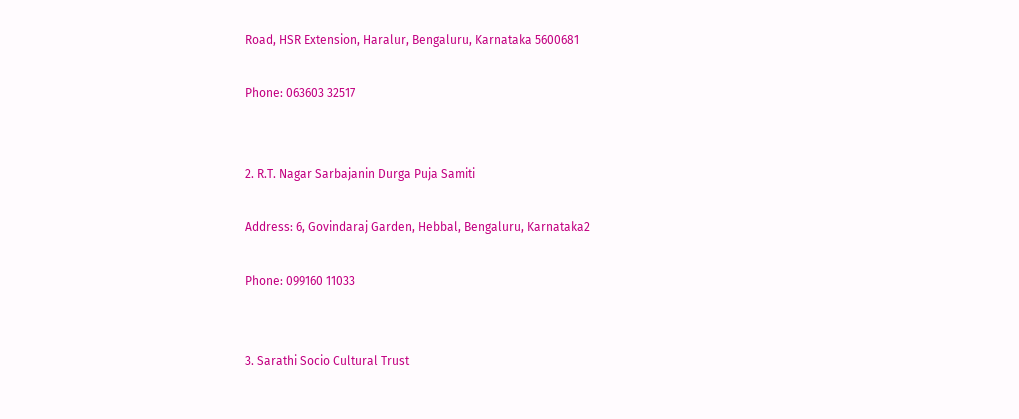Road, HSR Extension, Haralur, Bengaluru, Karnataka 5600681

Phone: 063603 32517


2. R.T. Nagar Sarbajanin Durga Puja Samiti

Address: 6, Govindaraj Garden, Hebbal, Bengaluru, Karnataka2

Phone: 099160 11033


3. Sarathi Socio Cultural Trust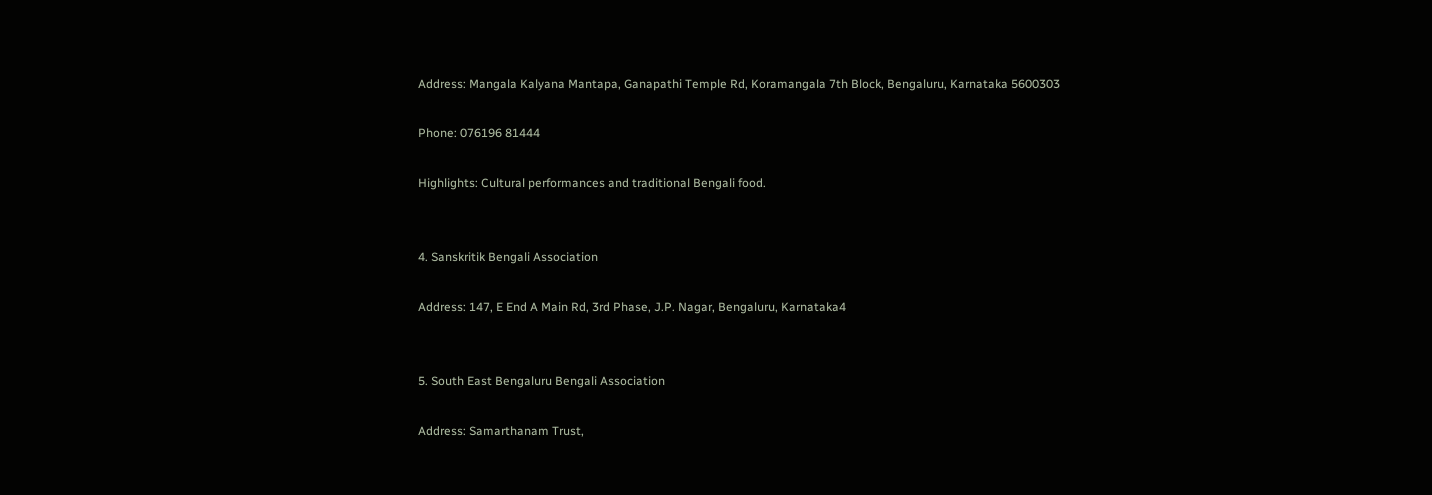Address: Mangala Kalyana Mantapa, Ganapathi Temple Rd, Koramangala 7th Block, Bengaluru, Karnataka 5600303

Phone: 076196 81444

Highlights: Cultural performances and traditional Bengali food.


4. Sanskritik Bengali Association

Address: 147, E End A Main Rd, 3rd Phase, J.P. Nagar, Bengaluru, Karnataka4


5. South East Bengaluru Bengali Association

Address: Samarthanam Trust,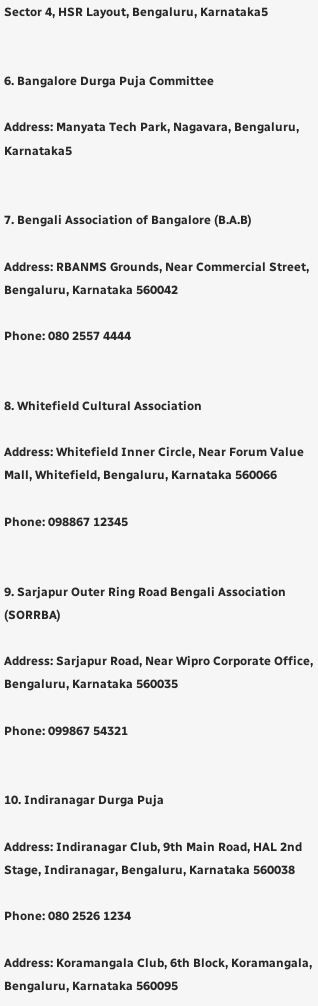Sector 4, HSR Layout, Bengaluru, Karnataka5


6. Bangalore Durga Puja Committee

Address: Manyata Tech Park, Nagavara, Bengaluru, Karnataka5


7. Bengali Association of Bangalore (B.A.B)

Address: RBANMS Grounds, Near Commercial Street, Bengaluru, Karnataka 560042

Phone: 080 2557 4444


8. Whitefield Cultural Association

Address: Whitefield Inner Circle, Near Forum Value Mall, Whitefield, Bengaluru, Karnataka 560066

Phone: 098867 12345


9. Sarjapur Outer Ring Road Bengali Association (SORRBA)

Address: Sarjapur Road, Near Wipro Corporate Office, Bengaluru, Karnataka 560035

Phone: 099867 54321


10. Indiranagar Durga Puja

Address: Indiranagar Club, 9th Main Road, HAL 2nd Stage, Indiranagar, Bengaluru, Karnataka 560038

Phone: 080 2526 1234

Address: Koramangala Club, 6th Block, Koramangala, Bengaluru, Karnataka 560095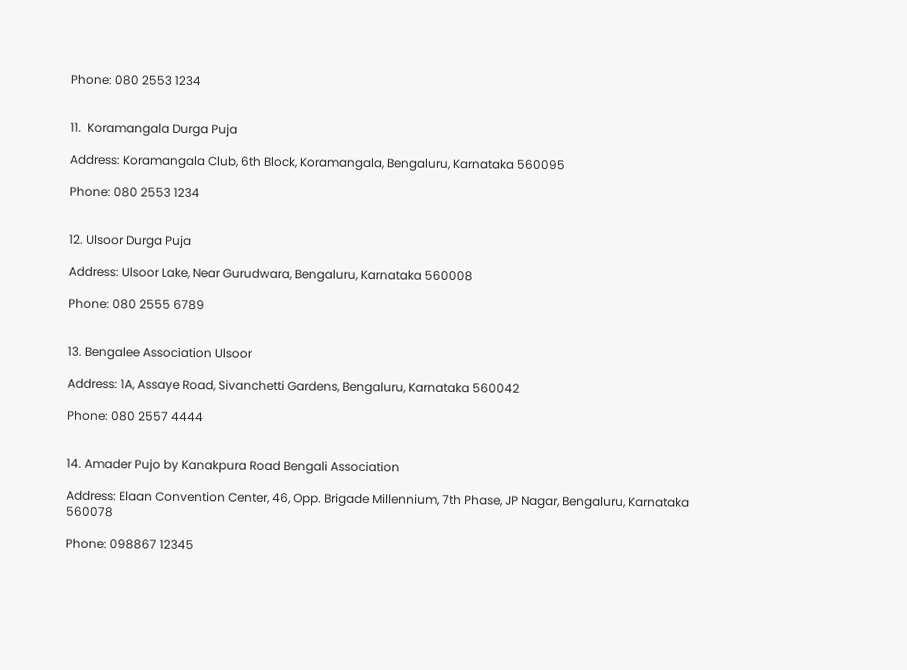Phone: 080 2553 1234


11.  Koramangala Durga Puja

Address: Koramangala Club, 6th Block, Koramangala, Bengaluru, Karnataka 560095

Phone: 080 2553 1234


12. Ulsoor Durga Puja

Address: Ulsoor Lake, Near Gurudwara, Bengaluru, Karnataka 560008

Phone: 080 2555 6789


13. Bengalee Association Ulsoor

Address: 1A, Assaye Road, Sivanchetti Gardens, Bengaluru, Karnataka 560042

Phone: 080 2557 4444


14. Amader Pujo by Kanakpura Road Bengali Association

Address: Elaan Convention Center, 46, Opp. Brigade Millennium, 7th Phase, JP Nagar, Bengaluru, Karnataka 560078

Phone: 098867 12345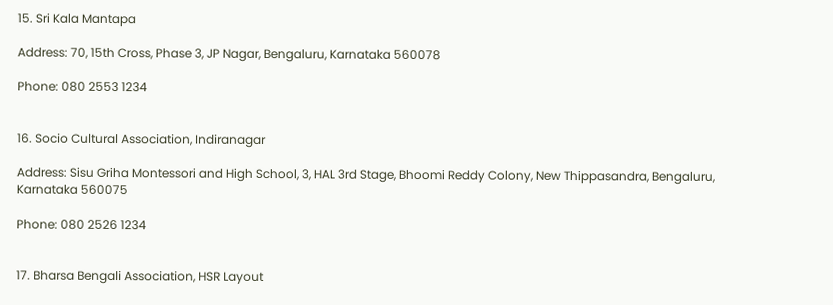15. Sri Kala Mantapa

Address: 70, 15th Cross, Phase 3, JP Nagar, Bengaluru, Karnataka 560078

Phone: 080 2553 1234


16. Socio Cultural Association, Indiranagar

Address: Sisu Griha Montessori and High School, 3, HAL 3rd Stage, Bhoomi Reddy Colony, New Thippasandra, Bengaluru, Karnataka 560075

Phone: 080 2526 1234


17. Bharsa Bengali Association, HSR Layout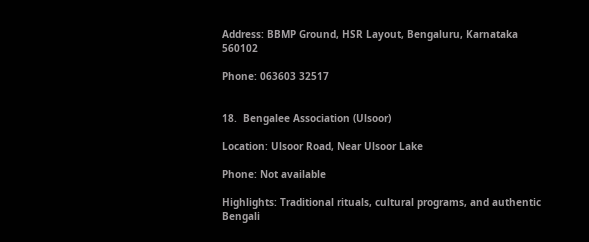Address: BBMP Ground, HSR Layout, Bengaluru, Karnataka 560102

Phone: 063603 32517


18.  Bengalee Association (Ulsoor)

Location: Ulsoor Road, Near Ulsoor Lake

Phone: Not available

Highlights: Traditional rituals, cultural programs, and authentic Bengali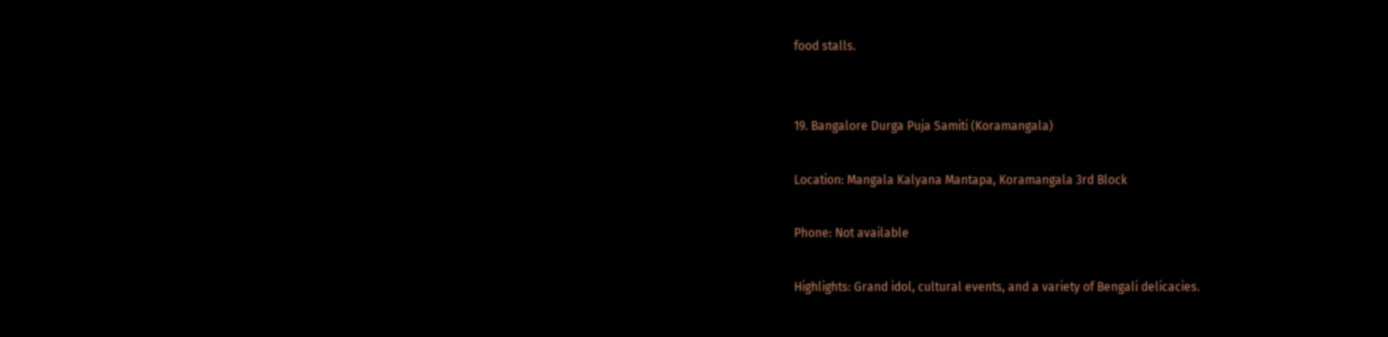food stalls.


19. Bangalore Durga Puja Samiti (Koramangala)

Location: Mangala Kalyana Mantapa, Koramangala 3rd Block

Phone: Not available

Highlights: Grand idol, cultural events, and a variety of Bengali delicacies.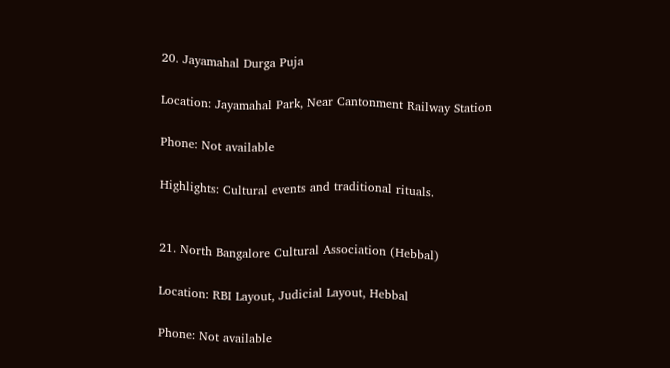20. Jayamahal Durga Puja

Location: Jayamahal Park, Near Cantonment Railway Station

Phone: Not available

Highlights: Cultural events and traditional rituals.


21. North Bangalore Cultural Association (Hebbal)

Location: RBI Layout, Judicial Layout, Hebbal

Phone: Not available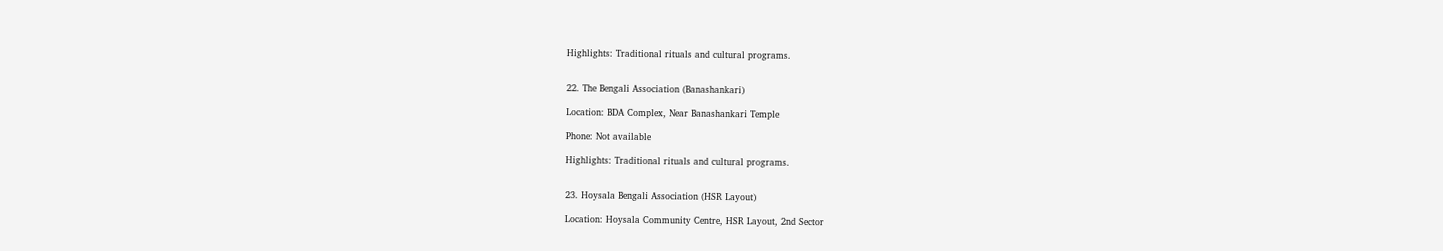Highlights: Traditional rituals and cultural programs.


22. The Bengali Association (Banashankari)

Location: BDA Complex, Near Banashankari Temple

Phone: Not available

Highlights: Traditional rituals and cultural programs.


23. Hoysala Bengali Association (HSR Layout)

Location: Hoysala Community Centre, HSR Layout, 2nd Sector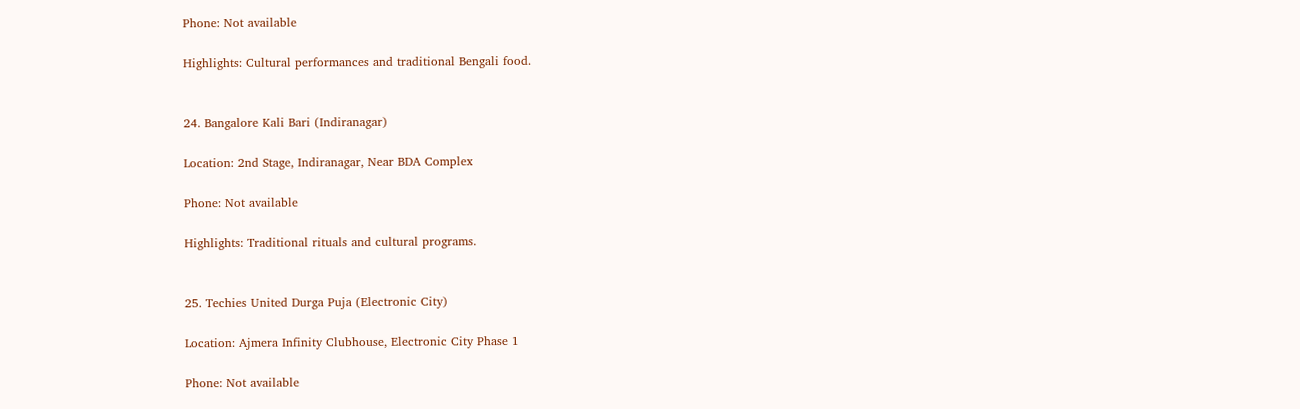Phone: Not available

Highlights: Cultural performances and traditional Bengali food.


24. Bangalore Kali Bari (Indiranagar)

Location: 2nd Stage, Indiranagar, Near BDA Complex

Phone: Not available

Highlights: Traditional rituals and cultural programs.


25. Techies United Durga Puja (Electronic City)

Location: Ajmera Infinity Clubhouse, Electronic City Phase 1

Phone: Not available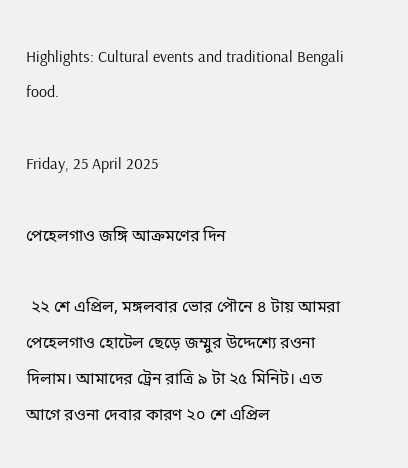Highlights: Cultural events and traditional Bengali food.

Friday, 25 April 2025

পেহেলগাও জঙ্গি আক্রমণের দিন

 ২২ শে এপ্রিল, মঙ্গলবার ভোর পৌনে ৪ টায় আমরা পেহেলগাও হোটেল ছেড়ে জম্মুর উদ্দেশ্যে রওনা দিলাম। আমাদের ট্রেন রাত্রি ৯ টা ২৫ মিনিট। এত আগে রওনা দেবার কারণ ২০ শে এপ্রিল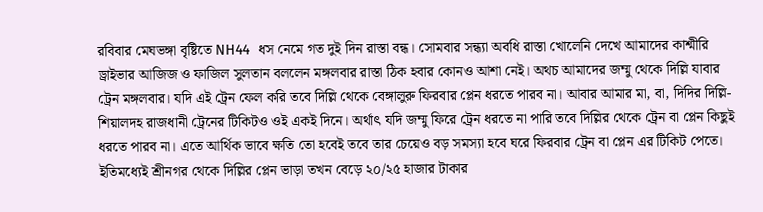রবিবার মেঘভঙ্গা বৃষ্টিতে NH44  ধস নেমে গত দুই দিন রাস্তা বন্ধ। সোমবার সন্ধ্যা অবধি রাস্তা খোলেনি দেখে আমাদের কাশ্মীরি ড্রাইভার আজিজ ও ফাজিল সুলতান বললেন মঙ্গলবার রাস্তা ঠিক হবার কোনও আশা নেই। অথচ আমাদের জম্মু থেকে দিল্লি যাবার ট্রেন মঙ্গলবার। যদি এই ট্রেন ফেল করি তবে দিল্লি থেকে বেঙ্গালুরু ফিরবার প্লেন ধরতে পারব না। আবার আমার মা, বা, দিদির দিল্লি- শিয়ালদহ রাজধানী ট্রেনের টিকিটও ওই একই দিনে। অর্থাৎ যদি জম্মু ফিরে ট্রেন ধরতে না পারি তবে দিল্লির থেকে ট্রেন বা প্লেন কিছুই ধরতে পারব না। এতে আর্থিক ভাবে ক্ষতি তো হবেই তবে তার চেয়েও বড় সমস্যা হবে ঘরে ফিরবার ট্রেন বা প্লেন এর টিকিট পেতে। ইতিমধ্যেই শ্রীনগর থেকে দিল্লির প্লেন ভাড়া তখন বেড়ে ২০/২৫ হাজার টাকার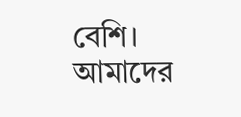বেশি। আমাদের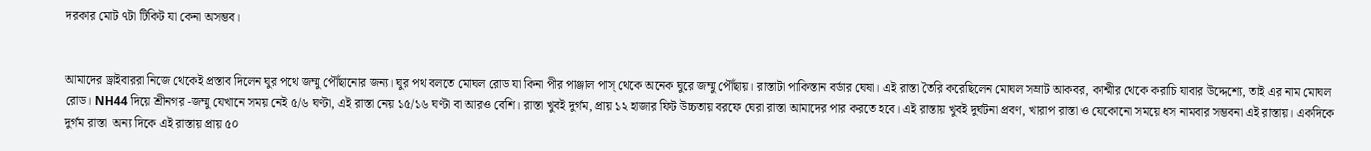দরকার মোট ৭টা টিকিট যা কেনা অসম্ভব।


আমাদের ড্রাইবাররা নিজে থেকেই প্রস্তাব দিলেন ঘুর পথে জম্মু পৌঁছানোর জন্য। ঘুর পথ বলতে মোঘল রোড যা কিনা পীর পাঞ্জাল পাস্ থেকে অনেক ঘুরে জম্মু পৌঁছায়। রাস্তাটা পাকিস্তান বর্ডার ঘেষা। এই রাস্তা তৈরি করেছিলেন মোঘল সম্রাট আকবর, কাশ্মীর থেকে করাচি যাবার উদ্দেশ্যে, তাই এর নাম মোঘল রোড। NH44 দিয়ে শ্রীনগর -জম্মু যেখানে সময় নেই ৫/৬ ঘণ্টা, এই রাস্তা নেয় ১৫/১৬ ঘণ্টা বা আরও বেশি। রাস্তা খুবই দুর্গম, প্রায় ১২ হাজার ফিট উচ্চতায় বরফে ঘেরা রাস্তা আমাদের পার করতে হবে। এই রাস্তায় খুবই দুর্ঘটনা প্রবণ, খারাপ রাস্তা ও যেকোনো সময়ে ধস নামবার সম্ভবনা এই রাস্তায়। একদিকে দুর্গম রাস্তা  অন্য দিকে এই রাস্তায় প্রায় ৫০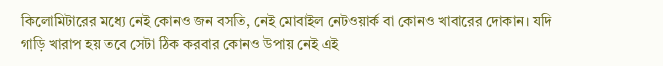কিলোমিটারের মধ্যে নেই কোনও জন বসতি, নেই মোবাইল নেটওয়ার্ক বা কোনও খাবারের দোকান। যদি গাড়ি খারাপ হয় তবে সেটা ঠিক করবার কোনও উপায় নেই এই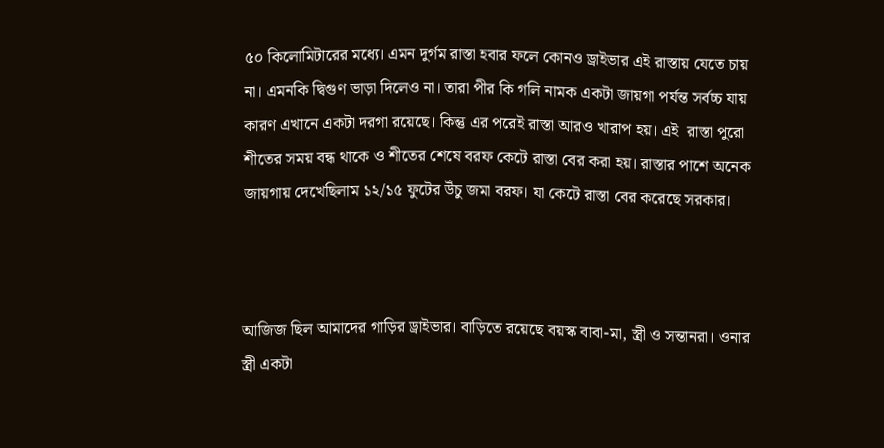৫০ কিলোমিটারের মধ্যে। এমন দুর্গম রাস্তা হবার ফলে কোনও ড্রাইভার এই রাস্তায় যেতে চায় না। এমনকি দ্বিগুণ ভাড়া দিলেও না। তারা পীর কি গলি নামক একটা জায়গা পর্যন্ত সর্বচ্চ যায় কারণ এখানে একটা দরগা রয়েছে। কিন্তু এর পরেই রাস্তা আরও খারাপ হয়। এই  রাস্তা পুরো শীতের সময় বন্ধ থাকে ও শীতের শেষে বরফ কেটে রাস্তা বের করা হয়। রাস্তার পাশে অনেক জায়গায় দেখেছিলাম ১২/১৫ ফুটের উঁচু জমা বরফ। যা কেটে রাস্তা বের করেছে সরকার।



আজিজ ছিল আমাদের গাড়ির ড্রাইভার। বাড়িতে রয়েছে বয়স্ক বাবা-মা, স্ত্রী ও সন্তানরা। ওনার স্ত্রী একটা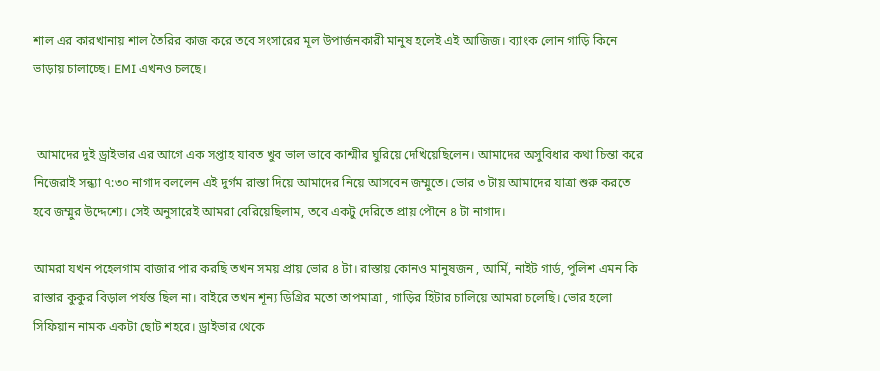শাল এর কারখানায় শাল তৈরির কাজ করে তবে সংসারের মূল উপার্জনকারী মানুষ হলেই এই আজিজ। ব্যাংক লোন গাড়ি কিনে ভাড়ায় চালাচ্ছে। EMI এখনও চলছে।


 আমাদের দুই ড্রাইভার এর আগে এক সপ্তাহ যাবত খুব ভাল ভাবে কাশ্মীর ঘুরিয়ে দেখিয়েছিলেন। আমাদের অসুবিধার কথা চিন্তা করে নিজেরাই সন্ধ্যা ৭:৩০ নাগাদ বললেন এই দুর্গম রাস্তা দিয়ে আমাদের নিয়ে আসবেন জম্মুতে। ভোর ৩ টায় আমাদের যাত্রা শুরু করতে হবে জম্মুর উদ্দেশ্যে। সেই অনুসারেই আমরা বেরিয়েছিলাম, তবে একটু দেরিতে প্রায় পৌনে ৪ টা নাগাদ।

আমরা যখন পহেলগাম বাজার পার করছি তখন সময় প্রায় ভোর ৪ টা। রাস্তায় কোনও মানুষজন , আর্মি, নাইট গার্ড, পুলিশ এমন কি রাস্তার কুকুর বিড়াল পর্যন্ত ছিল না। বাইরে তখন শূন্য ডিগ্রির মতো তাপমাত্রা , গাড়ির হিটার চালিয়ে আমরা চলেছি। ভোর হলো সিফিয়ান নামক একটা ছোট শহরে। ড্রাইভার থেকে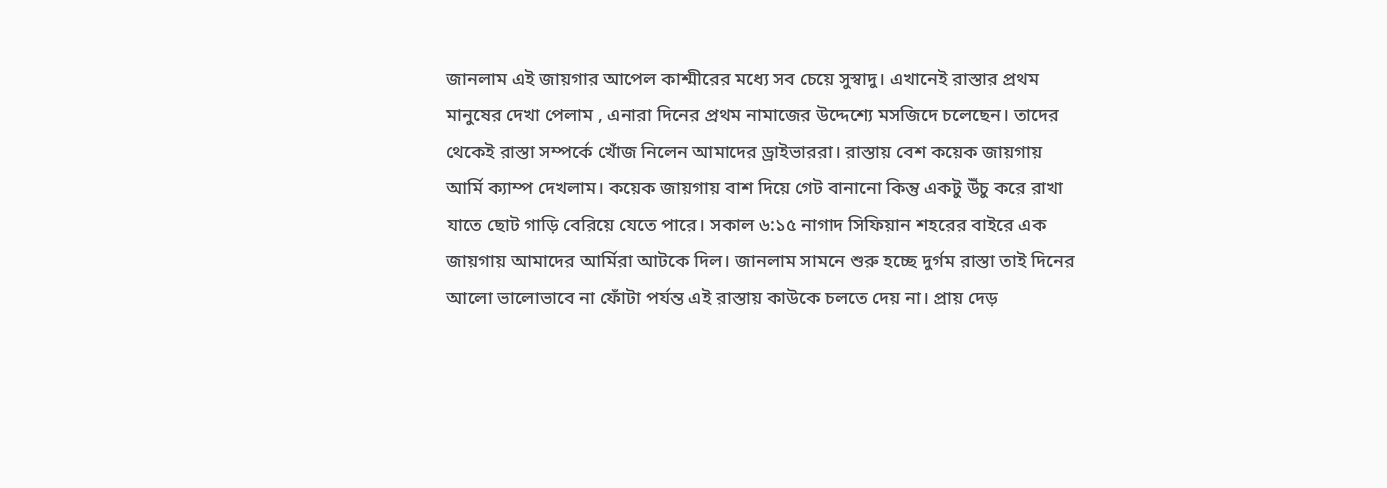জানলাম এই জায়গার আপেল কাশ্মীরের মধ্যে সব চেয়ে সুস্বাদু। এখানেই রাস্তার প্রথম মানুষের দেখা পেলাম , এনারা দিনের প্রথম নামাজের উদ্দেশ্যে মসজিদে চলেছেন। তাদের থেকেই রাস্তা সম্পর্কে খোঁজ নিলেন আমাদের ড্রাইভাররা। রাস্তায় বেশ কয়েক জায়গায় আর্মি ক্যাম্প দেখলাম। কয়েক জায়গায় বাশ দিয়ে গেট বানানো কিন্তু একটু উঁচু করে রাখা যাতে ছোট গাড়ি বেরিয়ে যেতে পারে। সকাল ৬:১৫ নাগাদ সিফিয়ান শহরের বাইরে এক জায়গায় আমাদের আর্মিরা আটকে দিল। জানলাম সামনে শুরু হচ্ছে দুর্গম রাস্তা তাই দিনের আলো ভালোভাবে না ফোঁটা পর্যন্ত এই রাস্তায় কাউকে চলতে দেয় না। প্রায় দেড়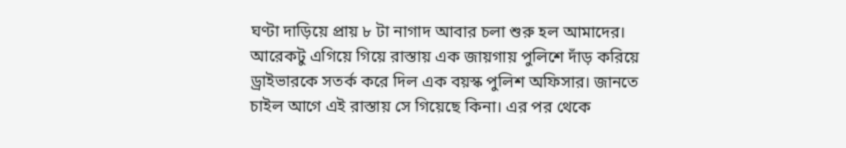ঘণ্টা দাড়িয়ে প্রায় ৮ টা নাগাদ আবার চলা শুরু হল আমাদের। আরেকটু এগিয়ে গিয়ে রাস্তায় এক জায়গায় পুলিশে দাঁড় করিয়ে ড্রাইভারকে সতর্ক করে দিল এক বয়স্ক পুলিশ অফিসার। জানতে চাইল আগে এই রাস্তায় সে গিয়েছে কিনা। এর পর থেকে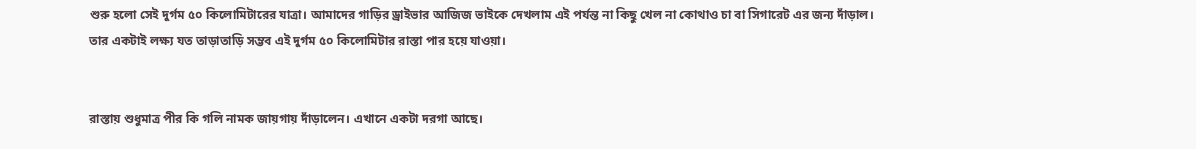শুরু হলো সেই দুর্গম ৫০ কিলোমিটারের যাত্রা। আমাদের গাড়ির ড্রাইভার আজিজ ভাইকে দেখলাম এই পর্যন্ত না কিছু খেল না কোথাও চা বা সিগারেট এর জন্য দাঁড়াল। তার একটাই লক্ষ্য যত তাড়াতাড়ি সম্ভব এই দুর্গম ৫০ কিলোমিটার রাস্তা পার হয়ে যাওয়া।


রাস্তায় শুধুমাত্র পীর কি গলি নামক জায়গায় দাঁড়ালেন। এখানে একটা দরগা আছে।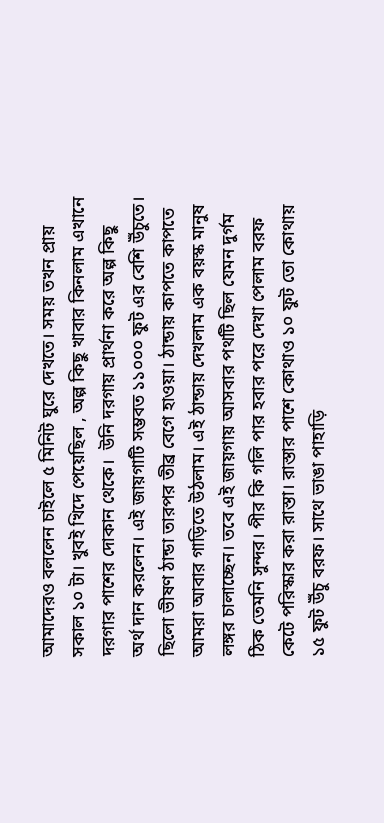আমাদেরও বললেন চাইলে ৫ মিনিট ঘুরে দেখতে। সময় তখন প্রায় সকাল ১০ টা। খুবই খিদে পেয়েছিল , অল্প কিছু খাবার কিনলাম এখানে দরগার পাশের দোকান থেকে।  উনি দরগায় প্রার্থনা করে অল্প কিছু অর্থ দান করলেন। এই জায়গাটি সম্ভবত ১১০০০ ফুট এর বেশি উঁচুতে। ছিলো ভীষণ ঠান্ডা তারপর তীব্র বেগে হাওয়া। ঠান্ডায় কাপতে কাপতে আমরা আবার গাড়িতে উঠলাম। এই ঠান্ডায় দেখলাম এক বয়স্ক মানুষ লঙ্গর চালাচ্ছেন। তবে এই জায়গায় আসবার পথটি ছিল যেমন দুর্গম ঠিক তেমনি সুন্দর। পীর কি গলি পার হবার পরে দেখা পেলাম বরফ কেটে পরিস্কার করা রাস্তা। রাস্তার পাশে কোথাও ১০ ফুট তো কোথায় ১৫ ফুট উঁচু বরফ। সাথে ভাঙা পাহাড়ি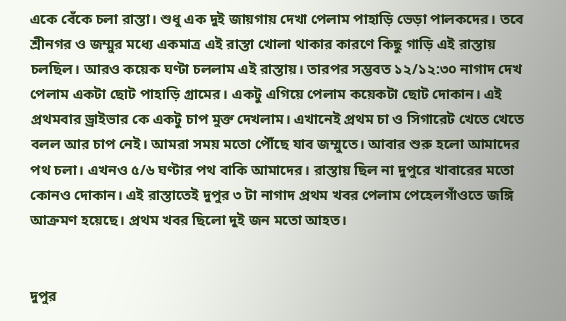একে বেঁকে চলা রাস্তা। শুধু এক দুই জায়গায় দেখা পেলাম পাহাড়ি ভেড়া পালকদের। তবে শ্রীনগর ও জম্মুর মধ্যে একমাত্র এই রাস্তা খোলা থাকার কারণে কিছু গাড়ি এই রাস্তায় চলছিল। আরও কয়েক ঘণ্টা চললাম এই রাস্তায়। তারপর সম্ভবত ১২/১২:৩০ নাগাদ দেখ পেলাম একটা ছোট পাহাড়ি গ্রামের। একটু এগিয়ে পেলাম কয়েকটা ছোট দোকান। এই প্রথমবার ড্রাইভার কে একটু চাপ মুক্ত দেখলাম। এখানেই প্রথম চা ও সিগারেট খেতে খেতে বলল আর চাপ নেই। আমরা সময় মতো পৌঁছে যাব জম্মুতে। আবার শুরু হলো আমাদের পথ চলা। এখনও ৫/৬ ঘণ্টার পথ বাকি আমাদের। রাস্তায় ছিল না দুপুরে খাবারের মতো কোনও দোকান। এই রাস্তাতেই দুপুর ৩ টা নাগাদ প্রথম খবর পেলাম পেহেলগাঁওতে জঙ্গি আক্রমণ হয়েছে। প্রথম খবর ছিলো দুই জন মতো আহত।


দুপুর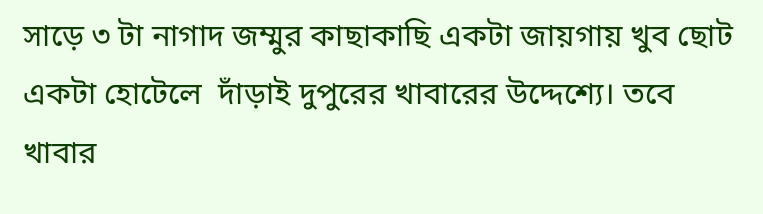সাড়ে ৩ টা নাগাদ জম্মুর কাছাকাছি একটা জায়গায় খুব ছোট একটা হোটেলে  দাঁড়াই দুপুরের খাবারের উদ্দেশ্যে। তবে খাবার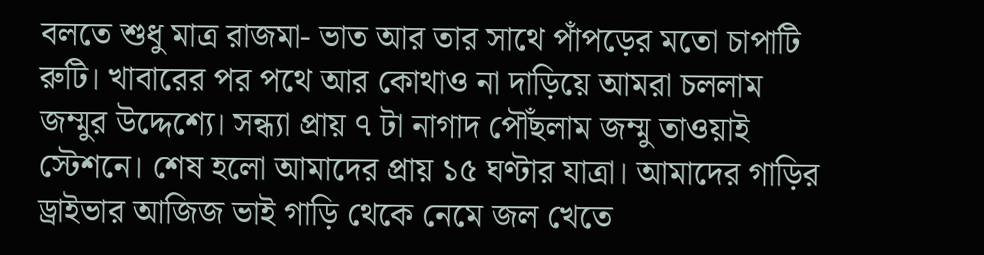বলতে শুধু মাত্র রাজমা- ভাত আর তার সাথে পাঁপড়ের মতো চাপাটি রুটি। খাবারের পর পথে আর কোথাও না দাড়িয়ে আমরা চললাম জম্মুর উদ্দেশ্যে। সন্ধ্যা প্রায় ৭ টা নাগাদ পৌঁছলাম জম্মু তাওয়াই স্টেশনে। শেষ হলো আমাদের প্রায় ১৫ ঘণ্টার যাত্রা। আমাদের গাড়ির ড্রাইভার আজিজ ভাই গাড়ি থেকে নেমে জল খেতে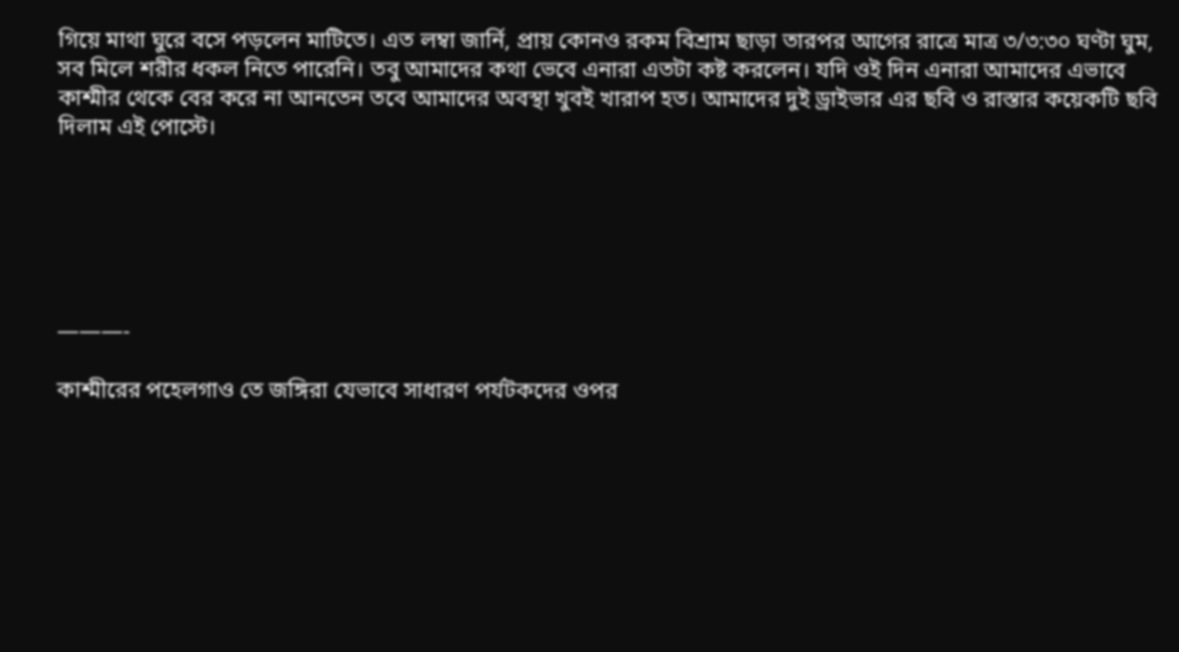গিয়ে মাথা ঘুরে বসে পড়লেন মাটিতে। এত লম্বা জার্নি, প্রায় কোনও রকম বিশ্রাম ছাড়া তারপর আগের রাত্রে মাত্র ৩/৩:৩০ ঘণ্টা ঘুম, সব মিলে শরীর ধকল নিতে পারেনি। তবু আমাদের কথা ভেবে এনারা এতটা কষ্ট করলেন। যদি ওই দিন এনারা আমাদের এভাবে কাশ্মীর থেকে বের করে না আনতেন তবে আমাদের অবস্থা খুবই খারাপ হত। আমাদের দুই ড্রাইভার এর ছবি ও রাস্তার কয়েকটি ছবি দিলাম এই পোস্টে।






———-

কাশ্মীরের পহেলগাও তে জঙ্গিরা যেভাবে সাধারণ পর্যটকদের ওপর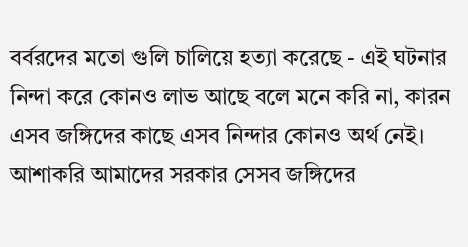বর্বরদের মতো গুলি চালিয়ে হত্যা করেছে - এই ঘটনার নিন্দা করে কোনও লাভ আছে বলে মনে করি না, কারন এসব জঙ্গিদের কাছে এসব নিন্দার কোনও অর্থ নেই। আশাকরি আমাদের সরকার সেসব জঙ্গিদের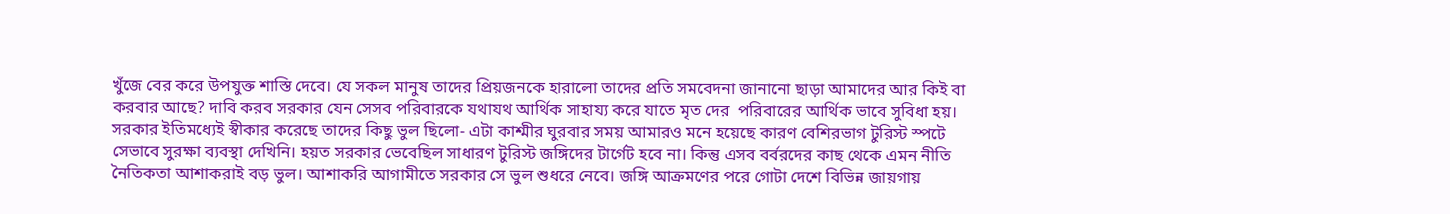খুঁজে বের করে উপযুক্ত শাস্তি দেবে। যে সকল মানুষ তাদের প্রিয়জনকে হারালো তাদের প্রতি সমবেদনা জানানো ছাড়া আমাদের আর কিই বা করবার আছে? দাবি করব সরকার যেন সেসব পরিবারকে যথাযথ আর্থিক সাহায্য করে যাতে মৃত দের  পরিবারের আর্থিক ভাবে সুবিধা হয়। সরকার ইতিমধ্যেই স্বীকার করেছে তাদের কিছু ভুল ছিলো- এটা কাশ্মীর ঘুরবার সময় আমারও মনে হয়েছে কারণ বেশিরভাগ টুরিস্ট স্পটে সেভাবে সুরক্ষা ব্যবস্থা দেখিনি। হয়ত সরকার ভেবেছিল সাধারণ টুরিস্ট জঙ্গিদের টার্গেট হবে না। কিন্তু এসব বর্বরদের কাছ থেকে এমন নীতি নৈতিকতা আশাকরাই বড় ভুল। আশাকরি আগামীতে সরকার সে ভুল শুধরে নেবে। জঙ্গি আক্রমণের পরে গোটা দেশে বিভিন্ন জায়গায়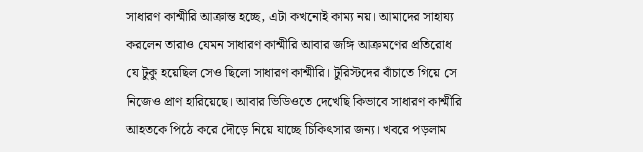সাধারণ কাশ্মীরি আক্রান্ত হচ্ছে, এটা কখনোই কাম্য নয়। আমাদের সাহায্য করলেন তারাও যেমন সাধারণ কাশ্মীরি আবার জঙ্গি আক্রমণের প্রতিরোধ যে টুকু হয়েছিল সেও ছিলো সাধারণ কাশ্মীরি। টুরিস্টদের বাঁচাতে গিয়ে সে নিজেও প্রাণ হারিয়েছে। আবার ভিডিওতে দেখেছি কিভাবে সাধারণ কাশ্মীরি আহতকে পিঠে করে দৌড়ে নিয়ে যাচ্ছে চিকিৎসার জন্য। খবরে পড়লাম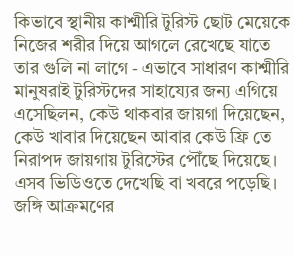কিভাবে স্থানীয় কাশ্মীরি টুরিস্ট ছোট মেয়েকে নিজের শরীর দিয়ে আগলে রেখেছে যাতে তার গুলি না লাগে - এভাবে সাধারণ কাশ্মীরি মানুষরাই টুরিস্টদের সাহায্যের জন্য এগিয়ে এসেছিলন, কেউ থাকবার জায়গা দিয়েছেন, কেউ খাবার দিয়েছেন আবার কেউ ফ্রি তে নিরাপদ জায়গায় টুরিস্টের পৌঁছে দিয়েছে। এসব ভিডিওতে দেখেছি বা খবরে পড়েছি। জঙ্গি আক্রমণের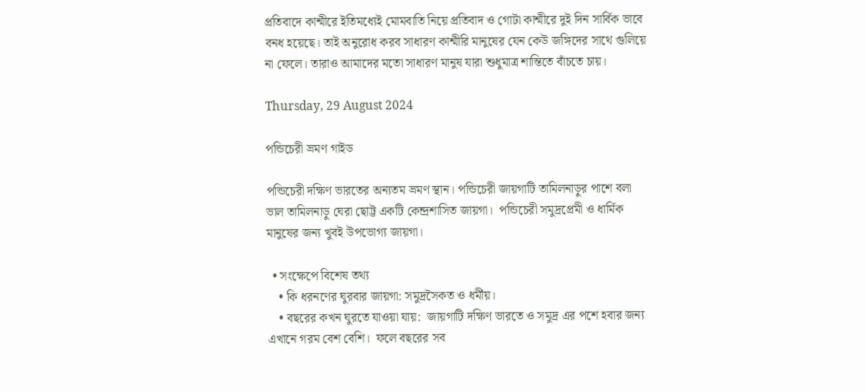প্রতিবাদে কাশ্মীরে ইতিমধ্যেই মোমবাতি নিয়ে প্রতিবাদ ও গোটা কাশ্মীরে দুই দিন সার্বিক ভাবে বনধ হয়েছে। তাই অনুরোধ করব সাধারণ কাশ্মীরি মানুষের যেন কেউ জঙ্গিদের সাথে গুলিয়ে না ফেলে। তারাও আমাদের মতো সাধারণ মানুষ যারা শুধুমাত্র শান্তিতে বাঁচতে চায়।

Thursday, 29 August 2024

পন্ডিচেরী ভ্রমণ গাইড

পন্ডিচেরী দক্ষিণ ভারতের অন্যতম ভ্রমণ স্থান। পন্ডিচেরী জায়গাটি তামিলনাড়ুর পাশে বলা ভাল তামিলনাড়ু ঘেরা ছোট্ট একটি কেন্দ্রশাসিত জায়গা।  পন্ডিচেরী সমুদ্রপ্রেমী ও ধার্মিক মানুষের জন্য খুবই উপভোগ্য জায়গা।

  • সংক্ষেপে বিশেষ তথ্য
    • কি ধরনণের ঘুরবার জায়গা: সমুদ্রসৈকত ও ধর্মীয়।
    • বছরের কখন ঘুরতে যাওয়া যায়:  জায়গাটি দক্ষিণ ভারতে ও সমুদ্র এর পশে হবার জন্য এখানে গরম বেশ বেশি।  ফলে বছরের সব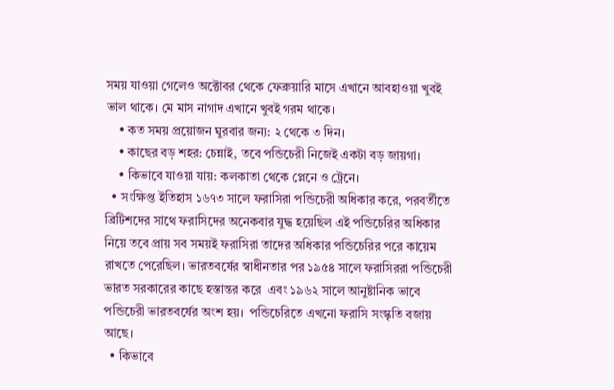সময় যাওয়া গেলেও অক্টোবর থেকে ফেব্রুয়ারি মাসে এখানে আবহাওয়া খুবই ভাল থাকে। মে মাস নাগাদ এখানে খুবই গরম থাকে।
    • কত সময় প্রয়োজন ঘুরবার জন্য: ২ থেকে ৩ দিন।
    • কাছের বড় শহর: চেন্নাই, তবে পন্ডিচেরী নিজেই একটা বড় জায়গা।
    • কিভাবে যাওয়া যায়: কলকাতা থেকে প্লেনে ও ট্রেনে।
  • সংক্ষিপ্ত ইতিহাস ১৬৭৩ সালে ফরাসিরা পন্ডিচেরী অধিকার করে, পরবর্তীতে ব্রিটিশদের সাথে ফরাসিদের অনেকবার যুদ্ধ হয়েছিল এই পন্ডিচেরির অধিকার নিয়ে তবে প্রায় সব সময়ই ফরাসিরা তাদের অধিকার পন্ডিচেরির পরে কায়েম রাখতে পেরেছিল। ভারতবর্ষের স্বাধীনতার পর ১৯৫৪ সালে ফরাসিররা পন্ডিচেরী ভারত সরকারের কাছে হস্তান্তর করে  এবং ১৯৬২ সালে আনুষ্টানিক ভাবে পন্ডিচেরী ভারতবর্ষের অংশ হয়।  পন্ডিচেরিতে এখনো ফরাসি সংস্কৃতি বজায় আছে।
  • কিভাবে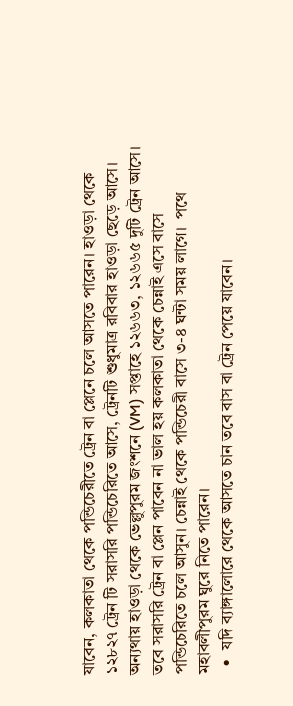যাবেন, কলকাতা থেকে পন্ডিচেরীতে ট্রেন বা প্লেনে চলে আসতে পারেন। হাওড়া থেকে ১২৮২৭ ট্রেন টি সরাসরি পন্ডিচেরিতে আসে, ট্রেনটি শুধুমাত্র রবিবার হাওড়া ছেড়ে আসে। অন্যথায় হাওড়া থেকে ভেল্লুপুরম জংশনে (VM) সপ্তাহে ১২৬৬৩, ১২৬৬৫ দুটি ট্রেন আসে।    তবে সরাসরি ট্রেন বা প্লেন পাবেন না ভাল হয় কলকাতা থেকে চেন্নাই এসে বাসে পন্ডিচেরিতে চলে আসুন। চেন্নাই থেকে পন্ডিচেরী বাসে ৩-৪ ঘন্টা সময় লাগে।  পথে মহাবলীপুরম ঘুরে নিতে পারেন।
  •  যদি ব্যাঙ্গালোরে থেকে আসতে চান তবে বাস বা ট্রেন পেয়ে যাবেন।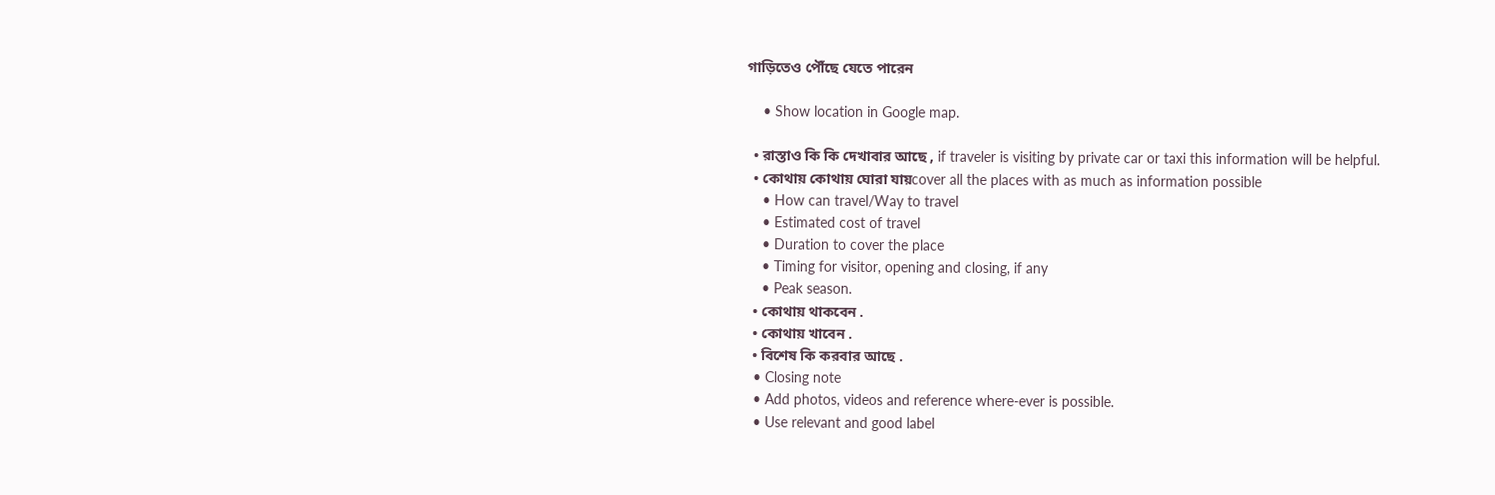গাড়িতেও পৌঁছে যেতে পারেন

    • Show location in Google map.

  • রাস্তাও কি কি দেখাবার আছে , if traveler is visiting by private car or taxi this information will be helpful.
  • কোথায় কোথায় ঘোরা যায়cover all the places with as much as information possible
    • How can travel/Way to travel
    • Estimated cost of travel
    • Duration to cover the place
    • Timing for visitor, opening and closing, if any
    • Peak season.
  • কোথায় থাকবেন .
  • কোথায় খাবেন .
  • বিশেষ কি করবার আছে .
  • Closing note
  • Add photos, videos and reference where-ever is possible.
  • Use relevant and good label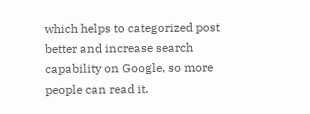which helps to categorized post better and increase search capability on Google, so more people can read it.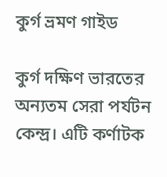কুর্গ ভ্রমণ গাইড

কুর্গ দক্ষিণ ভারতের অন্যতম সেরা পর্যটন কেন্দ্র। এটি কর্ণাটক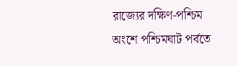রাজ্যের দক্ষিণ-পশ্চিম অংশে পশ্চিমঘাট পর্বতে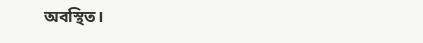অবস্থিত।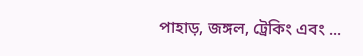পাহাড়, জঙ্গল, ট্রেকিং এবং ...